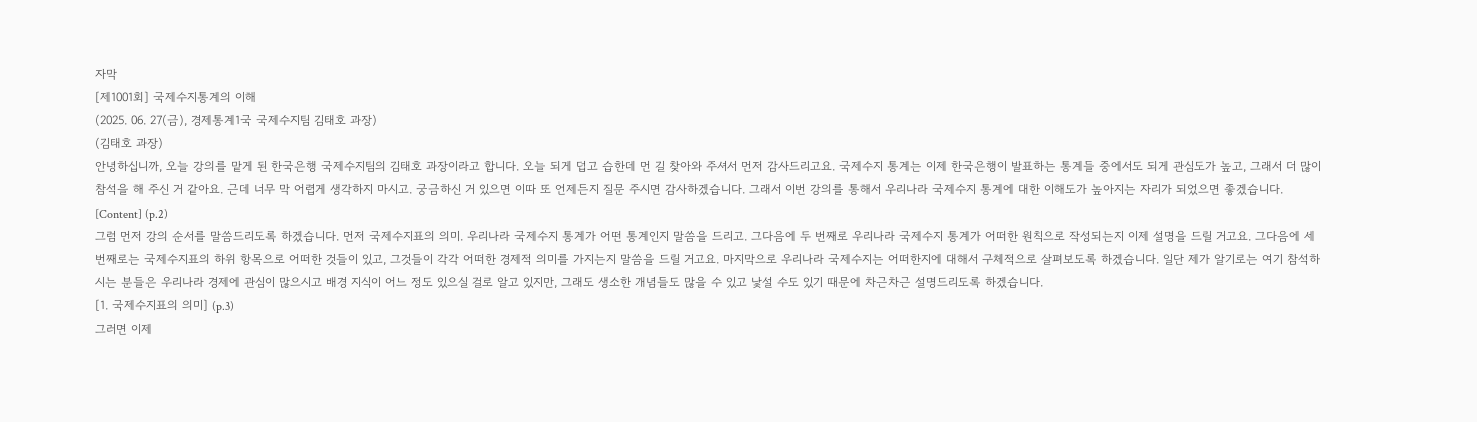자막
[제1001회] 국제수지통계의 이해
(2025. 06. 27(금), 경제통계1국 국제수지팀 김태호 과장)
(김태호 과장)
안녕하십니까, 오늘 강의를 맡게 된 한국은행 국제수지팀의 김태호 과장이라고 합니다. 오늘 되게 덥고 습한데 먼 길 찾아와 주셔서 먼저 감사드리고요. 국제수지 통계는 이제 한국은행이 발표하는 통계들 중에서도 되게 관심도가 높고, 그래서 더 많이 참석을 해 주신 거 같아요. 근데 너무 막 어렵게 생각하지 마시고. 궁금하신 거 있으면 이따 또 언제든지 질문 주시면 감사하겠습니다. 그래서 이번 강의를 통해서 우리나라 국제수지 통계에 대한 이해도가 높아지는 자리가 되었으면 좋겠습니다.
[Content] (p.2)
그럼 먼저 강의 순서를 말씀드리도록 하겠습니다. 먼저 국제수지표의 의미. 우리나라 국제수지 통계가 어떤 통계인지 말씀을 드리고. 그다음에 두 번째로 우리나라 국제수지 통계가 어떠한 원칙으로 작성되는지 이제 설명을 드릴 거고요. 그다음에 세 번째로는 국제수지표의 하위 항목으로 어떠한 것들이 있고, 그것들이 각각 어떠한 경제적 의미를 가지는지 말씀을 드릴 거고요. 마지막으로 우리나라 국제수지는 어떠한지에 대해서 구체적으로 살펴보도록 하겠습니다. 일단 제가 알기로는 여기 참석하시는 분들은 우리나라 경제에 관심이 많으시고 배경 지식이 어느 정도 있으실 걸로 알고 있지만, 그래도 생소한 개념들도 많을 수 있고 낯설 수도 있기 때문에 차근차근 설명드리도록 하겠습니다.
[1. 국제수지표의 의미] (p.3)
그러면 이제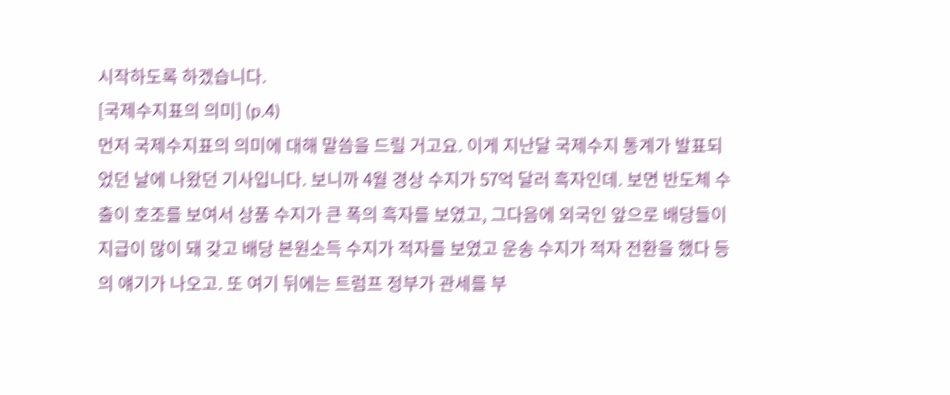시작하도록 하겠습니다.
[국제수지표의 의미] (p.4)
먼저 국제수지표의 의미에 대해 말씀을 드릴 거고요. 이게 지난달 국제수지 통계가 발표되었던 날에 나왔던 기사입니다. 보니까 4월 경상 수지가 57억 달러 흑자인데. 보면 반도체 수출이 호조를 보여서 상품 수지가 큰 폭의 흑자를 보였고, 그다음에 외국인 앞으로 배당들이 지급이 많이 돼 갖고 배당 본원소득 수지가 적자를 보였고 운송 수지가 적자 전환을 했다 등의 얘기가 나오고. 또 여기 뒤에는 트럼프 정부가 관세를 부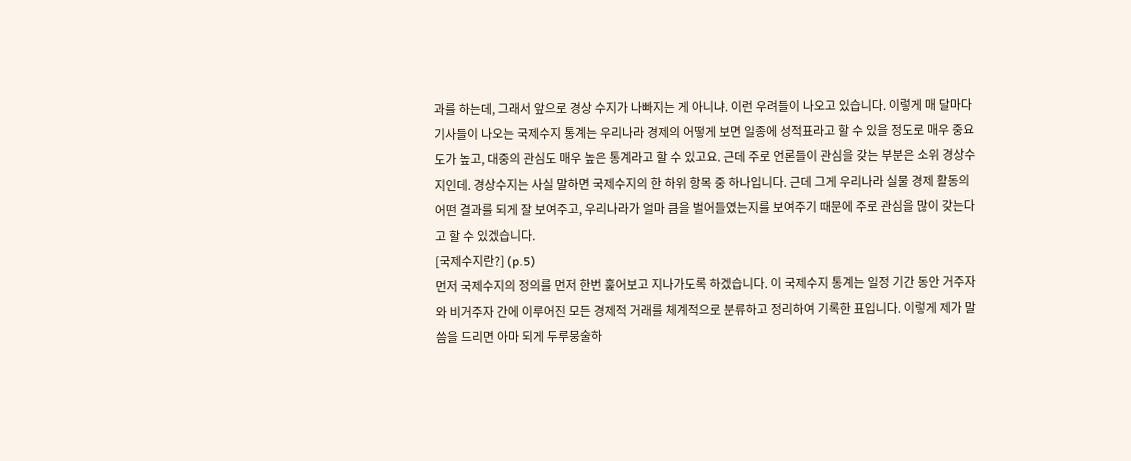과를 하는데, 그래서 앞으로 경상 수지가 나빠지는 게 아니냐. 이런 우려들이 나오고 있습니다. 이렇게 매 달마다 기사들이 나오는 국제수지 통계는 우리나라 경제의 어떻게 보면 일종에 성적표라고 할 수 있을 정도로 매우 중요도가 높고, 대중의 관심도 매우 높은 통계라고 할 수 있고요. 근데 주로 언론들이 관심을 갖는 부분은 소위 경상수지인데. 경상수지는 사실 말하면 국제수지의 한 하위 항목 중 하나입니다. 근데 그게 우리나라 실물 경제 활동의 어떤 결과를 되게 잘 보여주고, 우리나라가 얼마 큼을 벌어들였는지를 보여주기 때문에 주로 관심을 많이 갖는다고 할 수 있겠습니다.
[국제수지란?] (p.5)
먼저 국제수지의 정의를 먼저 한번 훑어보고 지나가도록 하겠습니다. 이 국제수지 통계는 일정 기간 동안 거주자와 비거주자 간에 이루어진 모든 경제적 거래를 체계적으로 분류하고 정리하여 기록한 표입니다. 이렇게 제가 말씀을 드리면 아마 되게 두루뭉술하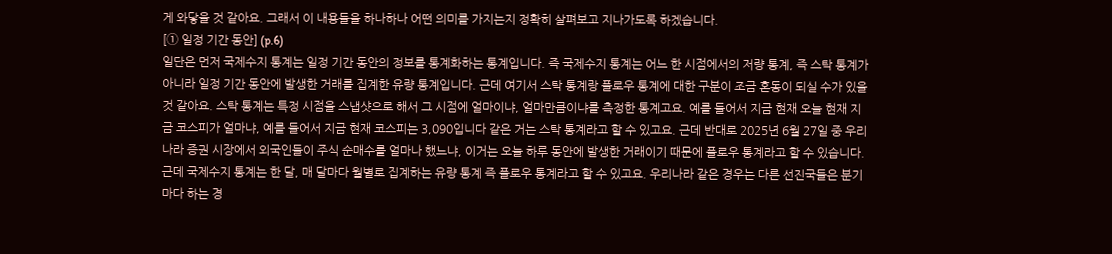게 와닿을 것 같아요. 그래서 이 내용들을 하나하나 어떤 의미를 가지는지 정확히 살펴보고 지나가도록 하겠습니다.
[① 일정 기간 동안] (p.6)
일단은 먼저 국제수지 통계는 일정 기간 동안의 정보를 통계화하는 통계입니다. 즉 국제수지 통계는 어느 한 시점에서의 저량 통계, 즉 스탁 통계가 아니라 일정 기간 동안에 발생한 거래를 집계한 유량 통계입니다. 근데 여기서 스탁 통계랑 플로우 통계에 대한 구분이 조금 혼동이 되실 수가 있을 것 같아요. 스탁 통계는 특정 시점을 스냅샷으로 해서 그 시점에 얼마이냐, 얼마만큼이냐를 측정한 통계고요. 예를 들어서 지금 현재 오늘 현재 지금 코스피가 얼마냐, 예를 들어서 지금 현재 코스피는 3,090입니다 같은 거는 스탁 통계라고 할 수 있고요. 근데 반대로 2025년 6월 27일 중 우리나라 증권 시장에서 외국인들이 주식 순매수를 얼마나 했느냐, 이거는 오늘 하루 동안에 발생한 거래이기 때문에 플로우 통계라고 할 수 있습니다. 근데 국제수지 통계는 한 달, 매 달마다 월별로 집계하는 유량 통계 즉 플로우 통계라고 할 수 있고요. 우리나라 같은 경우는 다른 선진국들은 분기마다 하는 경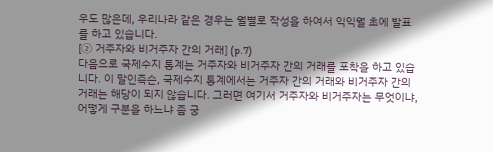우도 많은데, 우리나라 같은 경우는 월별로 작성을 하여서 익익월 초에 발표를 하고 있습니다.
[② 거주자와 비거주자 간의 거래] (p.7)
다음으로 국제수지 통계는 거주자와 비거주자 간의 거래를 포착을 하고 있습니다. 이 말인즉슨, 국제수지 통계에서는 거주자 간의 거래와 비거주자 간의 거래는 해당이 되지 않습니다. 그러면 여기서 거주자와 비거주자는 무엇이냐, 어떻게 구분을 하느냐 좀 궁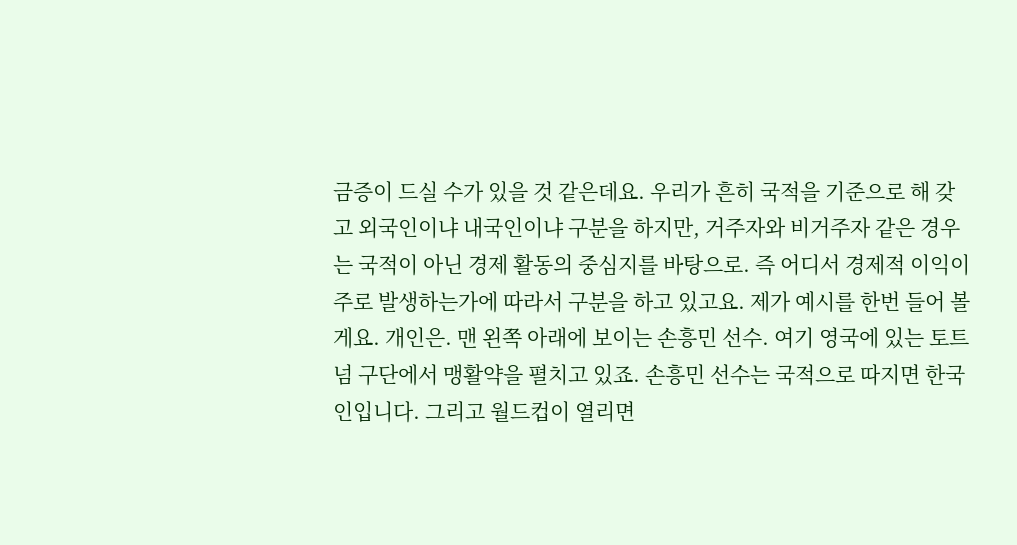금증이 드실 수가 있을 것 같은데요. 우리가 흔히 국적을 기준으로 해 갖고 외국인이냐 내국인이냐 구분을 하지만, 거주자와 비거주자 같은 경우는 국적이 아닌 경제 활동의 중심지를 바탕으로. 즉 어디서 경제적 이익이 주로 발생하는가에 따라서 구분을 하고 있고요. 제가 예시를 한번 들어 볼게요. 개인은. 맨 왼쪽 아래에 보이는 손흥민 선수. 여기 영국에 있는 토트넘 구단에서 맹활약을 펼치고 있죠. 손흥민 선수는 국적으로 따지면 한국인입니다. 그리고 월드컵이 열리면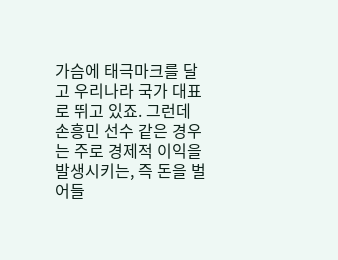가슴에 태극마크를 달고 우리나라 국가 대표로 뛰고 있죠. 그런데 손흥민 선수 같은 경우는 주로 경제적 이익을 발생시키는, 즉 돈을 벌어들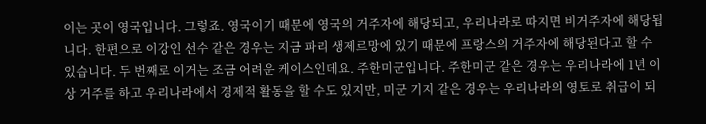이는 곳이 영국입니다. 그렇죠. 영국이기 때문에 영국의 거주자에 해당되고, 우리나라로 따지면 비거주자에 해당됩니다. 한편으로 이강인 선수 같은 경우는 지금 파리 생제르망에 있기 때문에 프랑스의 거주자에 해당된다고 할 수 있습니다. 두 번째로 이거는 조금 어려운 케이스인데요. 주한미군입니다. 주한미군 같은 경우는 우리나라에 1년 이상 거주를 하고 우리나라에서 경제적 활동을 할 수도 있지만, 미군 기지 같은 경우는 우리나라의 영토로 취급이 되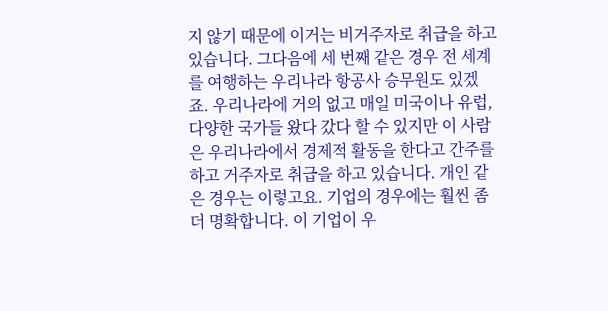지 않기 때문에 이거는 비거주자로 취급을 하고 있습니다. 그다음에 세 번째 같은 경우 전 세계를 여행하는 우리나라 항공사 승무원도 있겠죠. 우리나라에 거의 없고 매일 미국이나 유럽, 다양한 국가들 왔다 갔다 할 수 있지만 이 사람은 우리나라에서 경제적 활동을 한다고 간주를 하고 거주자로 취급을 하고 있습니다. 개인 같은 경우는 이렇고요. 기업의 경우에는 훨씬 좀 더 명확합니다. 이 기업이 우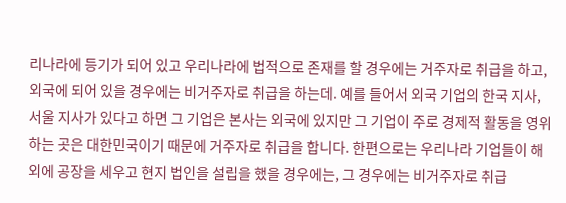리나라에 등기가 되어 있고 우리나라에 법적으로 존재를 할 경우에는 거주자로 취급을 하고, 외국에 되어 있을 경우에는 비거주자로 취급을 하는데. 예를 들어서 외국 기업의 한국 지사, 서울 지사가 있다고 하면 그 기업은 본사는 외국에 있지만 그 기업이 주로 경제적 활동을 영위하는 곳은 대한민국이기 때문에 거주자로 취급을 합니다. 한편으로는 우리나라 기업들이 해외에 공장을 세우고 현지 법인을 설립을 했을 경우에는, 그 경우에는 비거주자로 취급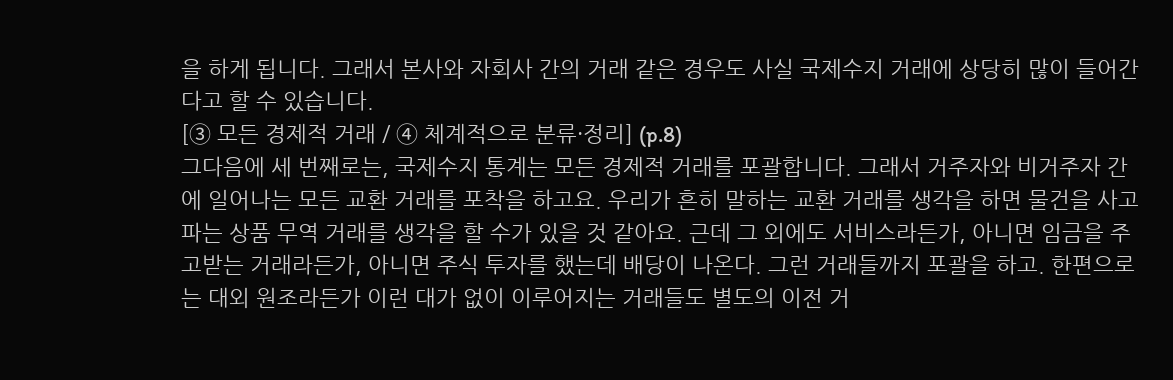을 하게 됩니다. 그래서 본사와 자회사 간의 거래 같은 경우도 사실 국제수지 거래에 상당히 많이 들어간다고 할 수 있습니다.
[③ 모든 경제적 거래 / ④ 체계적으로 분류·정리] (p.8)
그다음에 세 번째로는, 국제수지 통계는 모든 경제적 거래를 포괄합니다. 그래서 거주자와 비거주자 간에 일어나는 모든 교환 거래를 포착을 하고요. 우리가 흔히 말하는 교환 거래를 생각을 하면 물건을 사고파는 상품 무역 거래를 생각을 할 수가 있을 것 같아요. 근데 그 외에도 서비스라든가, 아니면 임금을 주고받는 거래라든가, 아니면 주식 투자를 했는데 배당이 나온다. 그런 거래들까지 포괄을 하고. 한편으로는 대외 원조라든가 이런 대가 없이 이루어지는 거래들도 별도의 이전 거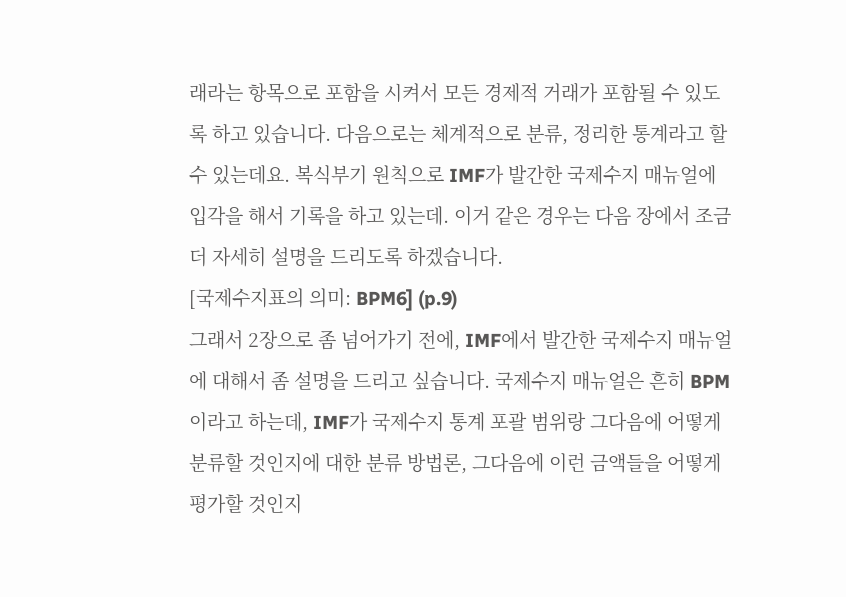래라는 항목으로 포함을 시켜서 모든 경제적 거래가 포함될 수 있도록 하고 있습니다. 다음으로는 체계적으로 분류, 정리한 통계라고 할 수 있는데요. 복식부기 원칙으로 IMF가 발간한 국제수지 매뉴얼에 입각을 해서 기록을 하고 있는데. 이거 같은 경우는 다음 장에서 조금 더 자세히 설명을 드리도록 하겠습니다.
[국제수지표의 의미: BPM6] (p.9)
그래서 2장으로 좀 넘어가기 전에, IMF에서 발간한 국제수지 매뉴얼에 대해서 좀 설명을 드리고 싶습니다. 국제수지 매뉴얼은 흔히 BPM이라고 하는데, IMF가 국제수지 통계 포괄 범위랑 그다음에 어떻게 분류할 것인지에 대한 분류 방법론, 그다음에 이런 금액들을 어떻게 평가할 것인지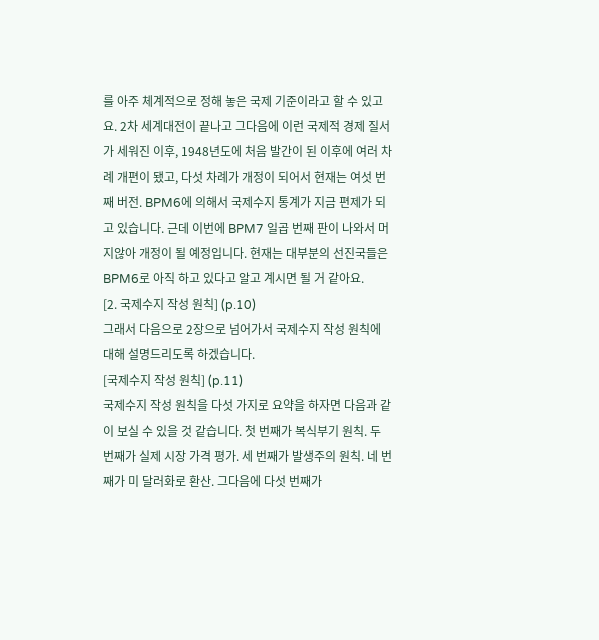를 아주 체계적으로 정해 놓은 국제 기준이라고 할 수 있고요. 2차 세계대전이 끝나고 그다음에 이런 국제적 경제 질서가 세워진 이후, 1948년도에 처음 발간이 된 이후에 여러 차례 개편이 됐고, 다섯 차례가 개정이 되어서 현재는 여섯 번째 버전. BPM6에 의해서 국제수지 통계가 지금 편제가 되고 있습니다. 근데 이번에 BPM7 일곱 번째 판이 나와서 머지않아 개정이 될 예정입니다. 현재는 대부분의 선진국들은 BPM6로 아직 하고 있다고 알고 계시면 될 거 같아요.
[2. 국제수지 작성 원칙] (p.10)
그래서 다음으로 2장으로 넘어가서 국제수지 작성 원칙에 대해 설명드리도록 하겠습니다.
[국제수지 작성 원칙] (p.11)
국제수지 작성 원칙을 다섯 가지로 요약을 하자면 다음과 같이 보실 수 있을 것 같습니다. 첫 번째가 복식부기 원칙. 두 번째가 실제 시장 가격 평가. 세 번째가 발생주의 원칙. 네 번째가 미 달러화로 환산. 그다음에 다섯 번째가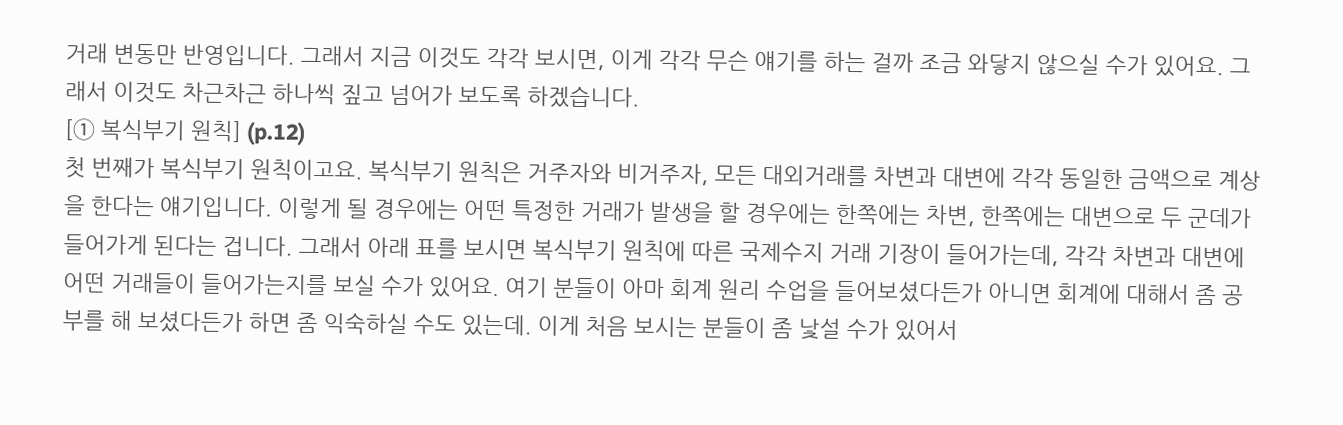거래 변동만 반영입니다. 그래서 지금 이것도 각각 보시면, 이게 각각 무슨 얘기를 하는 걸까 조금 와닿지 않으실 수가 있어요. 그래서 이것도 차근차근 하나씩 짚고 넘어가 보도록 하겠습니다.
[① 복식부기 원칙] (p.12)
첫 번째가 복식부기 원칙이고요. 복식부기 원칙은 거주자와 비거주자, 모든 대외거래를 차변과 대변에 각각 동일한 금액으로 계상을 한다는 얘기입니다. 이렇게 될 경우에는 어떤 특정한 거래가 발생을 할 경우에는 한쪽에는 차변, 한쪽에는 대변으로 두 군데가 들어가게 된다는 겁니다. 그래서 아래 표를 보시면 복식부기 원칙에 따른 국제수지 거래 기장이 들어가는데, 각각 차변과 대변에 어떤 거래들이 들어가는지를 보실 수가 있어요. 여기 분들이 아마 회계 원리 수업을 들어보셨다든가 아니면 회계에 대해서 좀 공부를 해 보셨다든가 하면 좀 익숙하실 수도 있는데. 이게 처음 보시는 분들이 좀 낯설 수가 있어서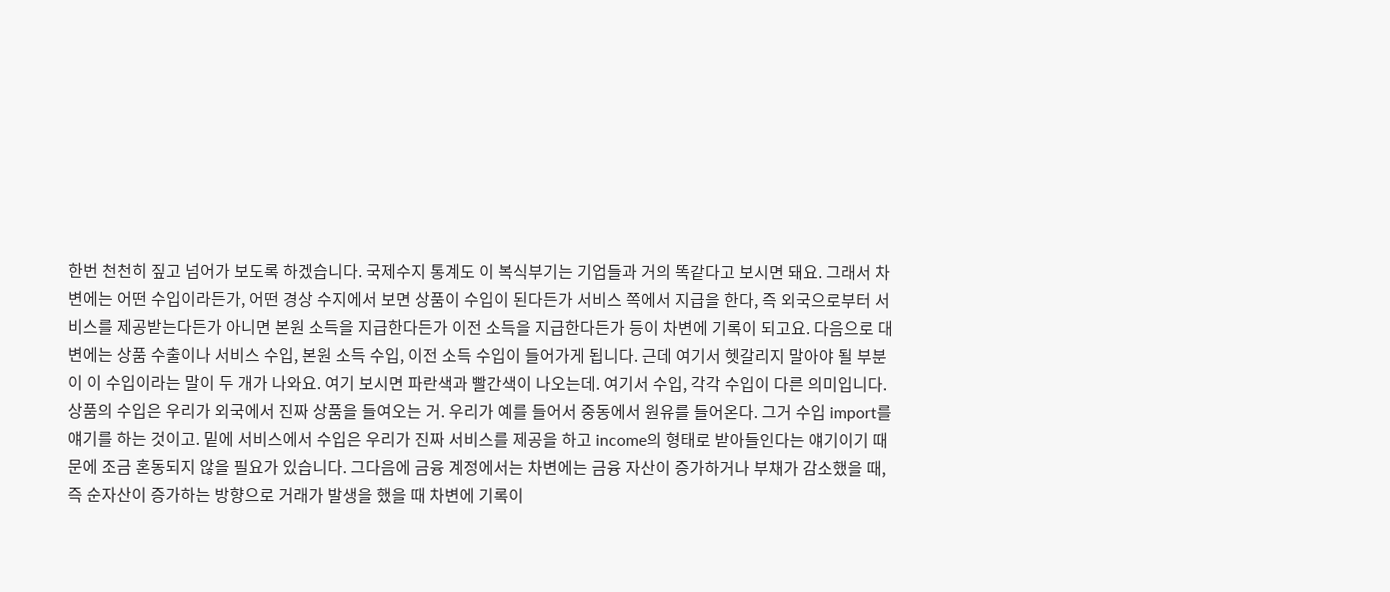한번 천천히 짚고 넘어가 보도록 하겠습니다. 국제수지 통계도 이 복식부기는 기업들과 거의 똑같다고 보시면 돼요. 그래서 차변에는 어떤 수입이라든가, 어떤 경상 수지에서 보면 상품이 수입이 된다든가 서비스 쪽에서 지급을 한다, 즉 외국으로부터 서비스를 제공받는다든가 아니면 본원 소득을 지급한다든가 이전 소득을 지급한다든가 등이 차변에 기록이 되고요. 다음으로 대변에는 상품 수출이나 서비스 수입, 본원 소득 수입, 이전 소득 수입이 들어가게 됩니다. 근데 여기서 헷갈리지 말아야 될 부분이 이 수입이라는 말이 두 개가 나와요. 여기 보시면 파란색과 빨간색이 나오는데. 여기서 수입, 각각 수입이 다른 의미입니다. 상품의 수입은 우리가 외국에서 진짜 상품을 들여오는 거. 우리가 예를 들어서 중동에서 원유를 들어온다. 그거 수입 import를 얘기를 하는 것이고. 밑에 서비스에서 수입은 우리가 진짜 서비스를 제공을 하고 income의 형태로 받아들인다는 얘기이기 때문에 조금 혼동되지 않을 필요가 있습니다. 그다음에 금융 계정에서는 차변에는 금융 자산이 증가하거나 부채가 감소했을 때, 즉 순자산이 증가하는 방향으로 거래가 발생을 했을 때 차변에 기록이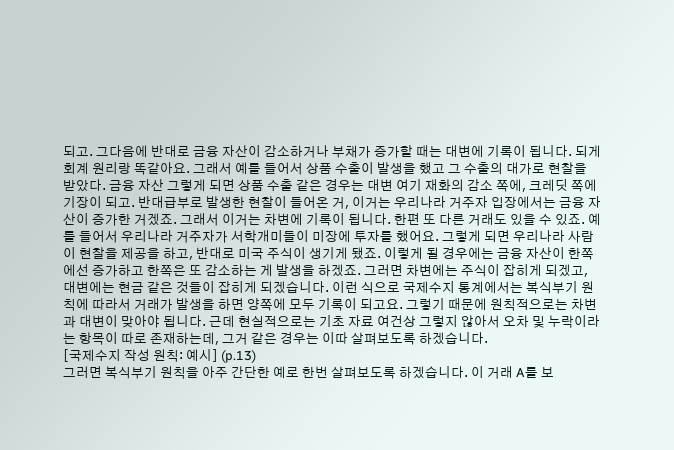되고. 그다음에 반대로 금융 자산이 감소하거나 부채가 증가할 때는 대변에 기록이 됩니다. 되게 회계 원리랑 똑같아요. 그래서 예를 들어서 상품 수출이 발생을 했고 그 수출의 대가로 현찰을 받았다. 금융 자산 그렇게 되면 상품 수출 같은 경우는 대변 여기 재화의 감소 쪽에, 크레딧 쪽에 기장이 되고. 반대급부로 발생한 현찰이 들어온 거, 이거는 우리나라 거주자 입장에서는 금융 자산이 증가한 거겠죠. 그래서 이거는 차변에 기록이 됩니다. 한편 또 다른 거래도 있을 수 있죠. 예를 들어서 우리나라 거주자가 서학개미들이 미장에 투자를 했어요. 그렇게 되면 우리나라 사람이 현찰을 제공을 하고, 반대로 미국 주식이 생기게 됐죠. 이렇게 될 경우에는 금융 자산이 한쪽에선 증가하고 한쪽은 또 감소하는 게 발생을 하겠죠. 그러면 차변에는 주식이 잡히게 되겠고, 대변에는 현금 같은 것들이 잡히게 되겠습니다. 이런 식으로 국제수지 통계에서는 복식부기 원칙에 따라서 거래가 발생을 하면 양쪽에 모두 기록이 되고요. 그렇기 때문에 원칙적으로는 차변과 대변이 맞아야 됩니다. 근데 현실적으로는 기초 자료 여건상 그렇지 않아서 오차 및 누락이라는 항목이 따로 존재하는데, 그거 같은 경우는 이따 살펴보도록 하겠습니다.
[국제수지 작성 원칙: 예시] (p.13)
그러면 복식부기 원칙을 아주 간단한 예로 한번 살펴보도록 하겠습니다. 이 거래 A를 보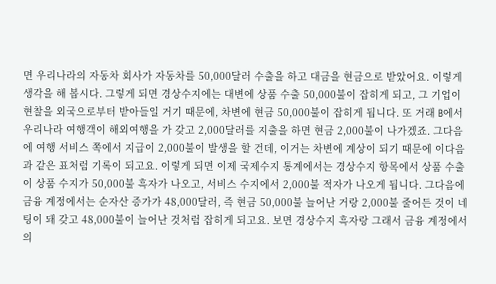면 우리나라의 자동차 회사가 자동차를 50,000달러 수출을 하고 대금을 현금으로 받았어요. 이렇게 생각을 해 봅시다. 그렇게 되면 경상수지에는 대변에 상품 수출 50,000불이 잡히게 되고, 그 기업이 현찰을 외국으로부터 받아들일 거기 때문에, 차변에 현금 50,000불이 잡히게 됩니다. 또 거래 B에서 우리나라 여행객이 해외여행을 가 갖고 2,000달러를 지출을 하면 현금 2,000불이 나가겠죠. 그다음에 여행 서비스 쪽에서 지급이 2,000불이 발생을 할 건데, 이거는 차변에 계상이 되기 때문에 이다음과 같은 표처럼 기록이 되고요. 이렇게 되면 이제 국제수지 통계에서는 경상수지 항목에서 상품 수출이 상품 수지가 50,000불 흑자가 나오고, 서비스 수지에서 2,000불 적자가 나오게 됩니다. 그다음에 금융 계정에서는 순자산 증가가 48,000달러, 즉 현금 50,000불 늘어난 거랑 2,000불 줄어든 것이 네팅이 돼 갖고 48,000불이 늘어난 것처럼 잡히게 되고요. 보면 경상수지 흑자랑 그래서 금융 계정에서의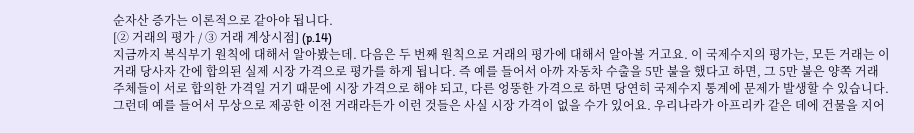순자산 증가는 이론적으로 같아야 됩니다.
[② 거래의 평가 / ③ 거래 계상시점] (p.14)
지금까지 복식부기 원칙에 대해서 알아봤는데. 다음은 두 번째 원칙으로 거래의 평가에 대해서 알아볼 거고요. 이 국제수지의 평가는, 모든 거래는 이 거래 당사자 간에 합의된 실제 시장 가격으로 평가를 하게 됩니다. 즉 예를 들어서 아까 자동차 수출을 5만 불을 했다고 하면, 그 5만 불은 양쪽 거래 주체들이 서로 합의한 가격일 거기 때문에 시장 가격으로 해야 되고, 다른 엉뚱한 가격으로 하면 당연히 국제수지 통계에 문제가 발생할 수 있습니다. 그런데 예를 들어서 무상으로 제공한 이전 거래라든가 이런 것들은 사실 시장 가격이 없을 수가 있어요. 우리나라가 아프리카 같은 데에 건물을 지어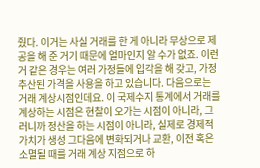줬다. 이거는 사실 거래를 한 게 아니라 무상으로 제공을 해 준 거기 때문에 얼마인지 알 수가 없죠. 이런 거 같은 경우는 여러 가정들에 입각을 해 갖고, 가정 추산된 가격을 사용을 하고 있습니다. 다음으로는 거래 계상시점인데요. 이 국제수지 통계에서 거래를 계상하는 시점은 현찰이 오가는 시점이 아니라, 그러니까 정산을 하는 시점이 아니라, 실제로 경제적 가치가 생성 그다음에 변화되거나 교환, 이전 혹은 소멸될 때를 거래 계상 지점으로 하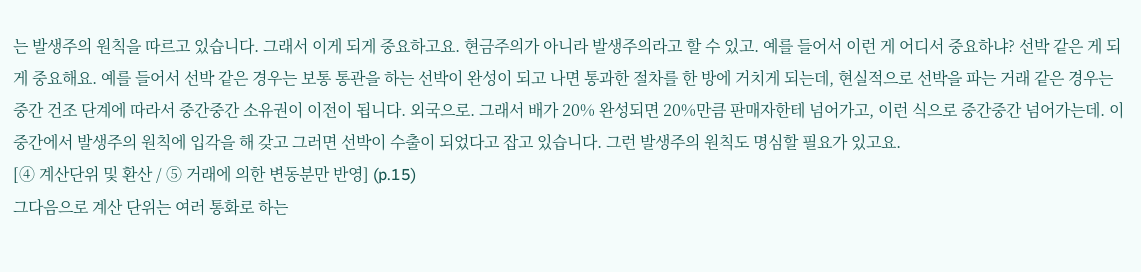는 발생주의 원칙을 따르고 있습니다. 그래서 이게 되게 중요하고요. 현금주의가 아니라 발생주의라고 할 수 있고. 예를 들어서 이런 게 어디서 중요하냐? 선박 같은 게 되게 중요해요. 예를 들어서 선박 같은 경우는 보통 통관을 하는 선박이 완성이 되고 나면 통과한 절차를 한 방에 거치게 되는데, 현실적으로 선박을 파는 거래 같은 경우는 중간 건조 단계에 따라서 중간중간 소유권이 이전이 됩니다. 외국으로. 그래서 배가 20% 완성되면 20%만큼 판매자한테 넘어가고, 이런 식으로 중간중간 넘어가는데. 이 중간에서 발생주의 원칙에 입각을 해 갖고 그러면 선박이 수출이 되었다고 잡고 있습니다. 그런 발생주의 원칙도 명심할 필요가 있고요.
[④ 계산단위 및 환산 / ⑤ 거래에 의한 변동분만 반영] (p.15)
그다음으로 계산 단위는 여러 통화로 하는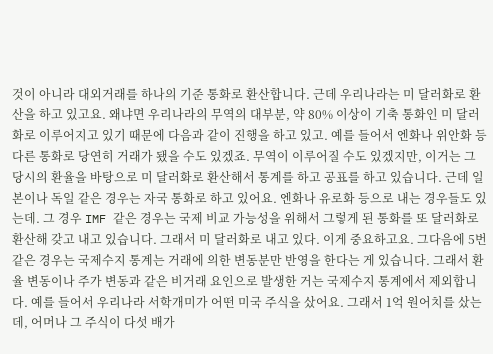것이 아니라 대외거래를 하나의 기준 통화로 환산합니다. 근데 우리나라는 미 달러화로 환산을 하고 있고요. 왜냐면 우리나라의 무역의 대부분, 약 80% 이상이 기축 통화인 미 달러화로 이루어지고 있기 때문에 다음과 같이 진행을 하고 있고. 예를 들어서 엔화나 위안화 등 다른 통화로 당연히 거래가 됐을 수도 있겠죠. 무역이 이루어질 수도 있겠지만, 이거는 그 당시의 환율을 바탕으로 미 달러화로 환산해서 통계를 하고 공표를 하고 있습니다. 근데 일본이나 독일 같은 경우는 자국 통화로 하고 있어요. 엔화나 유로화 등으로 내는 경우들도 있는데. 그 경우 IMF 같은 경우는 국제 비교 가능성을 위해서 그렇게 된 통화를 또 달러화로 환산해 갖고 내고 있습니다. 그래서 미 달러화로 내고 있다. 이게 중요하고요. 그다음에 5번 같은 경우는 국제수지 통계는 거래에 의한 변동분만 반영을 한다는 게 있습니다. 그래서 환율 변동이나 주가 변동과 같은 비거래 요인으로 발생한 거는 국제수지 통계에서 제외합니다. 예를 들어서 우리나라 서학개미가 어떤 미국 주식을 샀어요. 그래서 1억 원어치를 샀는데, 어머나 그 주식이 다섯 배가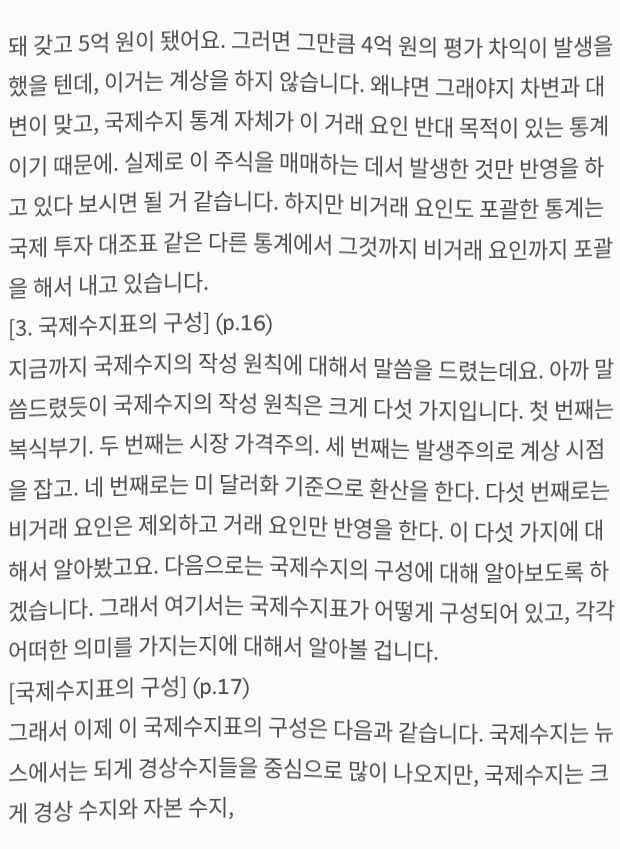돼 갖고 5억 원이 됐어요. 그러면 그만큼 4억 원의 평가 차익이 발생을 했을 텐데, 이거는 계상을 하지 않습니다. 왜냐면 그래야지 차변과 대변이 맞고, 국제수지 통계 자체가 이 거래 요인 반대 목적이 있는 통계이기 때문에. 실제로 이 주식을 매매하는 데서 발생한 것만 반영을 하고 있다 보시면 될 거 같습니다. 하지만 비거래 요인도 포괄한 통계는 국제 투자 대조표 같은 다른 통계에서 그것까지 비거래 요인까지 포괄을 해서 내고 있습니다.
[3. 국제수지표의 구성] (p.16)
지금까지 국제수지의 작성 원칙에 대해서 말씀을 드렸는데요. 아까 말씀드렸듯이 국제수지의 작성 원칙은 크게 다섯 가지입니다. 첫 번째는 복식부기. 두 번째는 시장 가격주의. 세 번째는 발생주의로 계상 시점을 잡고. 네 번째로는 미 달러화 기준으로 환산을 한다. 다섯 번째로는 비거래 요인은 제외하고 거래 요인만 반영을 한다. 이 다섯 가지에 대해서 알아봤고요. 다음으로는 국제수지의 구성에 대해 알아보도록 하겠습니다. 그래서 여기서는 국제수지표가 어떻게 구성되어 있고, 각각 어떠한 의미를 가지는지에 대해서 알아볼 겁니다.
[국제수지표의 구성] (p.17)
그래서 이제 이 국제수지표의 구성은 다음과 같습니다. 국제수지는 뉴스에서는 되게 경상수지들을 중심으로 많이 나오지만, 국제수지는 크게 경상 수지와 자본 수지,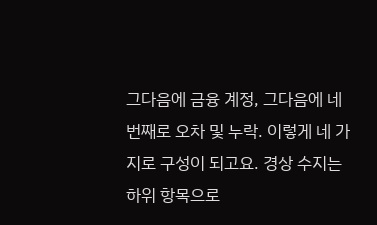그다음에 금융 계정, 그다음에 네 번째로 오차 및 누락. 이렇게 네 가지로 구성이 되고요. 경상 수지는 하위 항목으로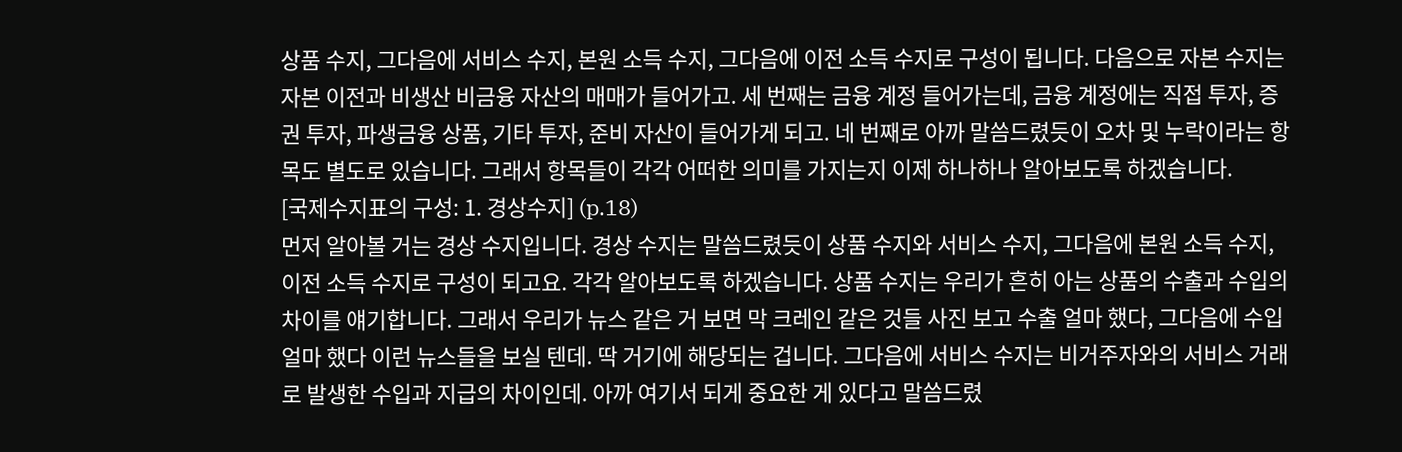상품 수지, 그다음에 서비스 수지, 본원 소득 수지, 그다음에 이전 소득 수지로 구성이 됩니다. 다음으로 자본 수지는 자본 이전과 비생산 비금융 자산의 매매가 들어가고. 세 번째는 금융 계정 들어가는데, 금융 계정에는 직접 투자, 증권 투자, 파생금융 상품, 기타 투자, 준비 자산이 들어가게 되고. 네 번째로 아까 말씀드렸듯이 오차 및 누락이라는 항목도 별도로 있습니다. 그래서 항목들이 각각 어떠한 의미를 가지는지 이제 하나하나 알아보도록 하겠습니다.
[국제수지표의 구성: 1. 경상수지] (p.18)
먼저 알아볼 거는 경상 수지입니다. 경상 수지는 말씀드렸듯이 상품 수지와 서비스 수지, 그다음에 본원 소득 수지, 이전 소득 수지로 구성이 되고요. 각각 알아보도록 하겠습니다. 상품 수지는 우리가 흔히 아는 상품의 수출과 수입의 차이를 얘기합니다. 그래서 우리가 뉴스 같은 거 보면 막 크레인 같은 것들 사진 보고 수출 얼마 했다, 그다음에 수입 얼마 했다 이런 뉴스들을 보실 텐데. 딱 거기에 해당되는 겁니다. 그다음에 서비스 수지는 비거주자와의 서비스 거래로 발생한 수입과 지급의 차이인데. 아까 여기서 되게 중요한 게 있다고 말씀드렸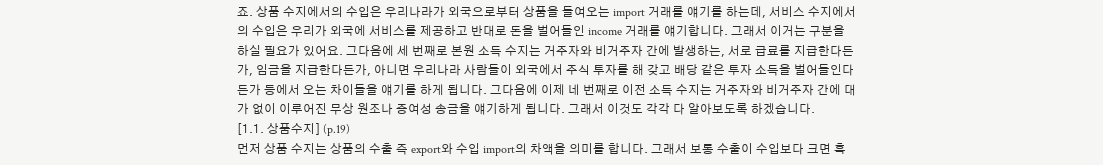죠. 상품 수지에서의 수입은 우리나라가 외국으로부터 상품을 들여오는 import 거래를 얘기를 하는데, 서비스 수지에서의 수입은 우리가 외국에 서비스를 제공하고 반대로 돈을 벌어들인 income 거래를 얘기합니다. 그래서 이거는 구분을 하실 필요가 있어요. 그다음에 세 번째로 본원 소득 수지는 거주자와 비거주자 간에 발생하는, 서로 급료를 지급한다든가, 임금을 지급한다든가, 아니면 우리나라 사람들이 외국에서 주식 투자를 해 갖고 배당 같은 투자 소득을 벌어들인다든가 등에서 오는 차이들을 얘기를 하게 됩니다. 그다음에 이제 네 번째로 이전 소득 수지는 거주자와 비거주자 간에 대가 없이 이루어진 무상 원조나 증여성 송금을 얘기하게 됩니다. 그래서 이것도 각각 다 알아보도록 하겠습니다.
[1.1. 상품수지] (p.19)
먼저 상품 수지는 상품의 수출 즉 export와 수입 import의 차액을 의미를 합니다. 그래서 보통 수출이 수입보다 크면 흑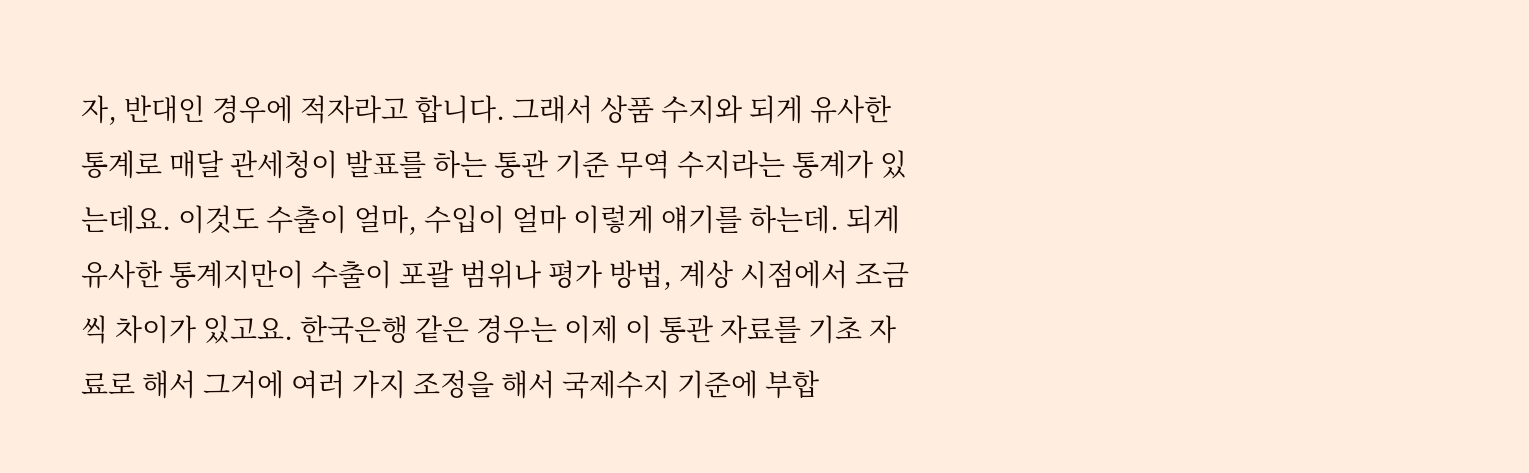자, 반대인 경우에 적자라고 합니다. 그래서 상품 수지와 되게 유사한 통계로 매달 관세청이 발표를 하는 통관 기준 무역 수지라는 통계가 있는데요. 이것도 수출이 얼마, 수입이 얼마 이렇게 얘기를 하는데. 되게 유사한 통계지만이 수출이 포괄 범위나 평가 방법, 계상 시점에서 조금씩 차이가 있고요. 한국은행 같은 경우는 이제 이 통관 자료를 기초 자료로 해서 그거에 여러 가지 조정을 해서 국제수지 기준에 부합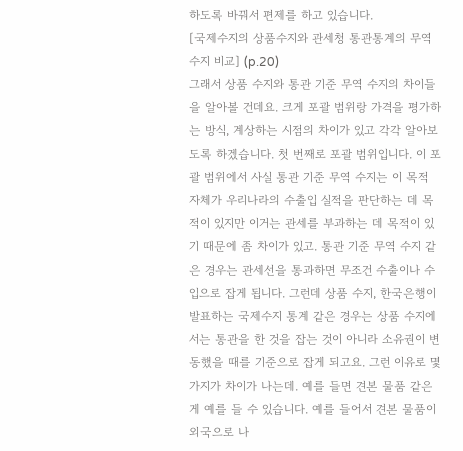하도록 바꿔서 편제를 하고 있습니다.
[국제수지의 상품수지와 관세청 통관통계의 무역수지 비교] (p.20)
그래서 상품 수지와 통관 기준 무역 수지의 차이들을 알아볼 건데요. 크게 포괄 범위랑 가격을 평가하는 방식, 계상하는 시점의 차이가 있고 각각 알아보도록 하겠습니다. 첫 번째로 포괄 범위입니다. 이 포괄 범위에서 사실 통관 기준 무역 수지는 이 목적 자체가 우리나라의 수출입 실적을 판단하는 데 목적이 있지만 이거는 관세를 부과하는 데 목적이 있기 때문에 좀 차이가 있고. 통관 기준 무역 수지 같은 경우는 관세선을 통과하면 무조건 수출이나 수입으로 잡게 됩니다. 그런데 상품 수지, 한국은행이 발표하는 국제수지 통계 같은 경우는 상품 수지에서는 통관을 한 것을 잡는 것이 아니라 소유권이 변동했을 때를 기준으로 잡게 되고요. 그런 이유로 몇 가지가 차이가 나는데. 예를 들면 견본 물품 같은 게 예를 들 수 있습니다. 예를 들어서 견본 물품이 외국으로 나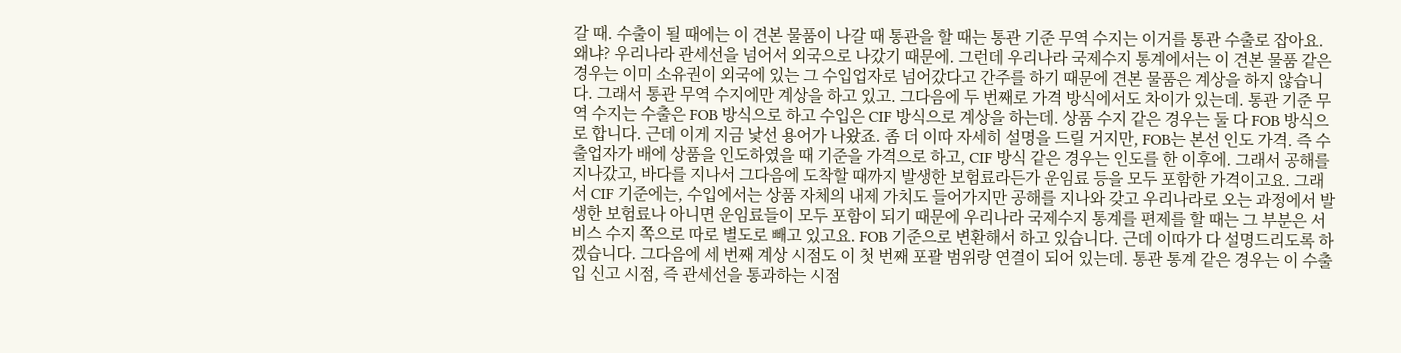갈 때. 수출이 될 때에는 이 견본 물품이 나갈 때 통관을 할 때는 통관 기준 무역 수지는 이거를 통관 수출로 잡아요. 왜냐? 우리나라 관세선을 넘어서 외국으로 나갔기 때문에. 그런데 우리나라 국제수지 통계에서는 이 견본 물품 같은 경우는 이미 소유권이 외국에 있는 그 수입업자로 넘어갔다고 간주를 하기 때문에 견본 물품은 계상을 하지 않습니다. 그래서 통관 무역 수지에만 계상을 하고 있고. 그다음에 두 번째로 가격 방식에서도 차이가 있는데. 통관 기준 무역 수지는 수출은 FOB 방식으로 하고 수입은 CIF 방식으로 계상을 하는데. 상품 수지 같은 경우는 둘 다 FOB 방식으로 합니다. 근데 이게 지금 낯선 용어가 나왔죠. 좀 더 이따 자세히 설명을 드릴 거지만, FOB는 본선 인도 가격. 즉 수출업자가 배에 상품을 인도하였을 때 기준을 가격으로 하고, CIF 방식 같은 경우는 인도를 한 이후에. 그래서 공해를 지나갔고, 바다를 지나서 그다음에 도착할 때까지 발생한 보험료라든가 운임료 등을 모두 포함한 가격이고요. 그래서 CIF 기준에는, 수입에서는 상품 자체의 내제 가치도 들어가지만 공해를 지나와 갖고 우리나라로 오는 과정에서 발생한 보험료나 아니면 운임료들이 모두 포함이 되기 때문에 우리나라 국제수지 통계를 편제를 할 때는 그 부분은 서비스 수지 쪽으로 따로 별도로 빼고 있고요. FOB 기준으로 변환해서 하고 있습니다. 근데 이따가 다 설명드리도록 하겠습니다. 그다음에 세 번째 계상 시점도 이 첫 번째 포괄 범위랑 연결이 되어 있는데. 통관 통계 같은 경우는 이 수출입 신고 시점, 즉 관세선을 통과하는 시점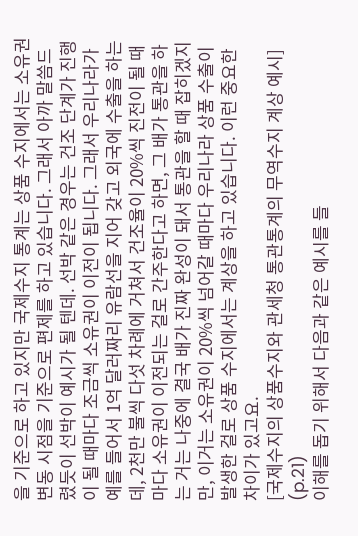을 기준으로 하고 있지만 국제수지 통계는 상품 수지에서는 소유권 변동 시점을 기준으로 편제를 하고 있습니다. 그래서 아까 말씀드렸듯이 선박이 예시가 될 텐데. 선박 같은 경우는 건조 단계가 진행이 될 때마다 조금씩 소유권이 이전이 됩니다. 그래서 우리나라가 예를 들어서 1억 달러짜리 유람선을 지어 갖고 외국에 수출을 하는데, 2천만 불씩 다섯 차례에 거쳐서 건조율이 20%씩 진전이 될 때마다 소유권이 이전되는 걸로 간주한다고 하면, 그 배가 통관을 하는 거는 나중에 결국 배가 진짜 완성이 돼서 통관을 할 때 잡히겠지만, 이거는 소유권이 20%씩 넘어갈 때마다 우리나라 상품 수출이 발생한 걸로 상품 수지에서는 계상을 하고 있습니다. 이런 중요한 차이가 있고요.
[국제수지의 상품수지와 관세청 통관통계의 무역수지 계상 예시] (p.21)
이해를 돕기 위해서 다음과 같은 예시를 들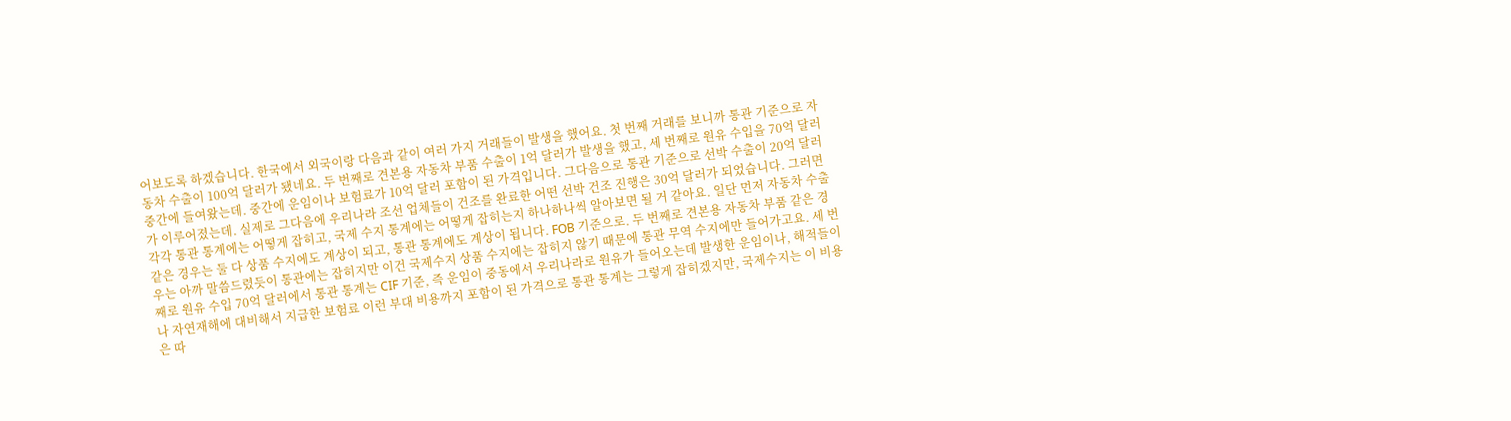어보도록 하겠습니다. 한국에서 외국이랑 다음과 같이 여러 가지 거래들이 발생을 했어요. 첫 번째 거래를 보니까 통관 기준으로 자동차 수출이 100억 달러가 됐네요. 두 번째로 견본용 자동차 부품 수출이 1억 달러가 발생을 했고, 세 번째로 원유 수입을 70억 달러 중간에 들여왔는데. 중간에 운임이나 보험료가 10억 달러 포함이 된 가격입니다. 그다음으로 통관 기준으로 선박 수출이 20억 달러가 이루어졌는데. 실제로 그다음에 우리나라 조선 업체들이 건조를 완료한 어떤 선박 건조 진행은 30억 달러가 되었습니다. 그러면 각각 통관 통계에는 어떻게 잡히고, 국제 수지 통계에는 어떻게 잡히는지 하나하나씩 알아보면 될 거 같아요. 일단 먼저 자동차 수출 같은 경우는 둘 다 상품 수지에도 계상이 되고, 통관 통계에도 계상이 됩니다. FOB 기준으로. 두 번째로 견본용 자동차 부품 같은 경우는 아까 말씀드렸듯이 통관에는 잡히지만 이건 국제수지 상품 수지에는 잡히지 않기 때문에 통관 무역 수지에만 들어가고요. 세 번째로 원유 수입 70억 달러에서 통관 통계는 CIF 기준, 즉 운임이 중동에서 우리나라로 원유가 들어오는데 발생한 운임이나, 해적들이나 자연재해에 대비해서 지급한 보험료 이런 부대 비용까지 포함이 된 가격으로 통관 통계는 그렇게 잡히겠지만, 국제수지는 이 비용은 따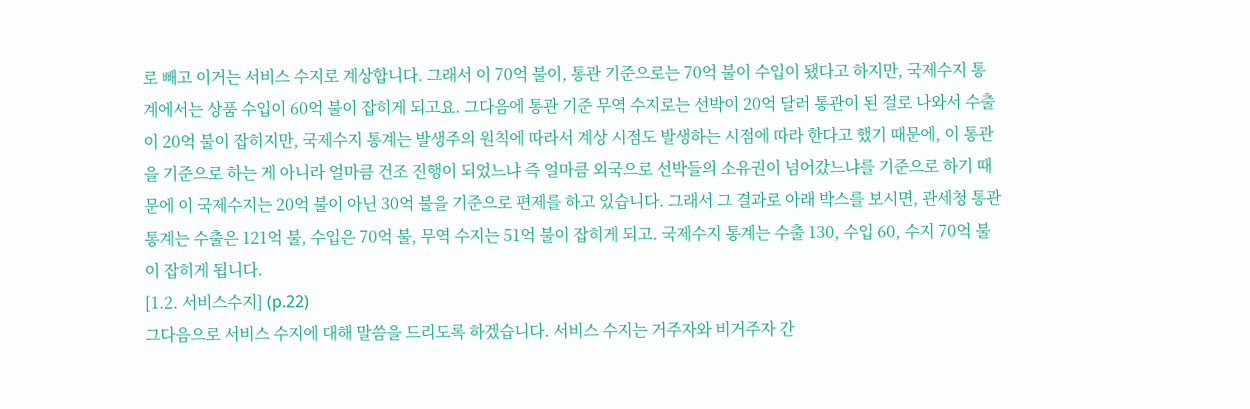로 빼고 이거는 서비스 수지로 계상합니다. 그래서 이 70억 불이, 통관 기준으로는 70억 불이 수입이 됐다고 하지만, 국제수지 통계에서는 상품 수입이 60억 불이 잡히게 되고요. 그다음에 통관 기준 무역 수지로는 선박이 20억 달러 통관이 된 걸로 나와서 수출이 20억 불이 잡히지만, 국제수지 통계는 발생주의 원칙에 따라서 계상 시점도 발생하는 시점에 따라 한다고 했기 때문에, 이 통관을 기준으로 하는 게 아니라 얼마큼 건조 진행이 되었느냐 즉 얼마큼 외국으로 선박들의 소유권이 넘어갔느냐를 기준으로 하기 때문에 이 국제수지는 20억 불이 아닌 30억 불을 기준으로 편제를 하고 있습니다. 그래서 그 결과로 아래 박스를 보시면, 관세청 통관 통계는 수출은 121억 불, 수입은 70억 불, 무역 수지는 51억 불이 잡히게 되고. 국제수지 통계는 수출 130, 수입 60, 수지 70억 불이 잡히게 됩니다.
[1.2. 서비스수지] (p.22)
그다음으로 서비스 수지에 대해 말씀을 드리도록 하겠습니다. 서비스 수지는 거주자와 비거주자 간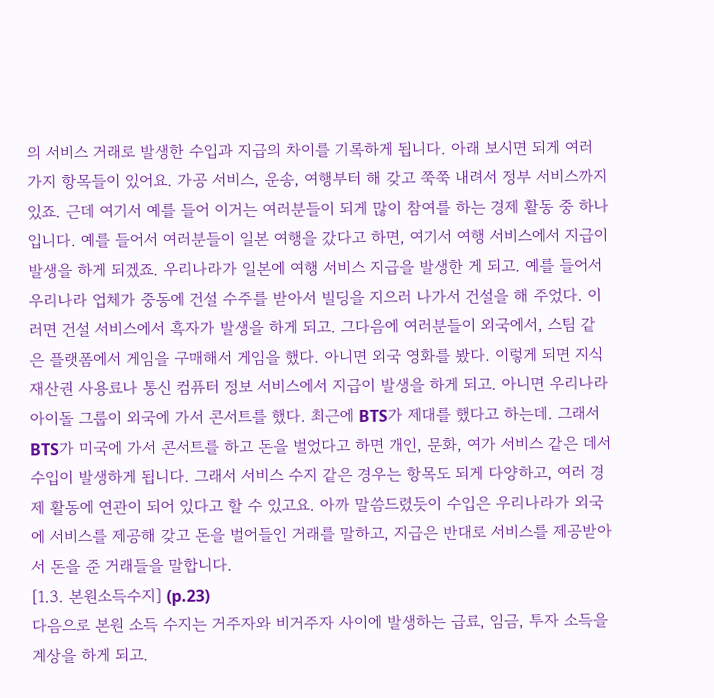의 서비스 거래로 발생한 수입과 지급의 차이를 기록하게 됩니다. 아래 보시면 되게 여러 가지 항목들이 있어요. 가공 서비스, 운송, 여행부터 해 갖고 쭉쭉 내려서 정부 서비스까지 있죠. 근데 여기서 예를 들어 이거는 여러분들이 되게 많이 참여를 하는 경제 활동 중 하나입니다. 예를 들어서 여러분들이 일본 여행을 갔다고 하면, 여기서 여행 서비스에서 지급이 발생을 하게 되겠죠. 우리나라가 일본에 여행 서비스 지급을 발생한 게 되고. 예를 들어서 우리나라 업체가 중동에 건설 수주를 받아서 빌딩을 지으러 나가서 건설을 해 주었다. 이러면 건설 서비스에서 흑자가 발생을 하게 되고. 그다음에 여러분들이 외국에서, 스팀 같은 플랫폼에서 게임을 구매해서 게임을 했다. 아니면 외국 영화를 봤다. 이렇게 되면 지식 재산권 사용료나 통신 컴퓨터 정보 서비스에서 지급이 발생을 하게 되고. 아니면 우리나라 아이돌 그룹이 외국에 가서 콘서트를 했다. 최근에 BTS가 제대를 했다고 하는데. 그래서 BTS가 미국에 가서 콘서트를 하고 돈을 벌었다고 하면 개인, 문화, 여가 서비스 같은 데서 수입이 발생하게 됩니다. 그래서 서비스 수지 같은 경우는 항목도 되게 다양하고, 여러 경제 활동에 연관이 되어 있다고 할 수 있고요. 아까 말씀드렸듯이 수입은 우리나라가 외국에 서비스를 제공해 갖고 돈을 벌어들인 거래를 말하고, 지급은 반대로 서비스를 제공받아서 돈을 준 거래들을 말합니다.
[1.3. 본원소득수지] (p.23)
다음으로 본원 소득 수지는 거주자와 비거주자 사이에 발생하는 급료, 임금, 투자 소득을 계상을 하게 되고.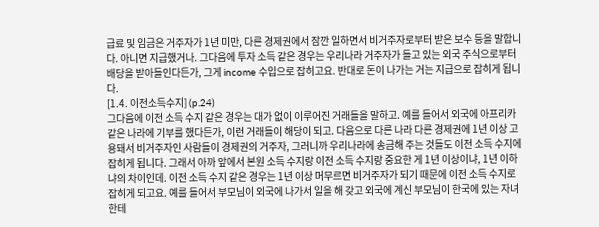급료 및 임금은 거주자가 1년 미만, 다른 경제권에서 잠깐 일하면서 비거주자로부터 받은 보수 등을 말합니다. 아니면 지급했거나. 그다음에 투자 소득 같은 경우는 우리나라 거주자가 들고 있는 외국 주식으로부터 배당을 받아들인다든가, 그게 income 수입으로 잡히고요. 반대로 돈이 나가는 거는 지급으로 잡히게 됩니다.
[1.4. 이전소득수지] (p.24)
그다음에 이전 소득 수지 같은 경우는 대가 없이 이루어진 거래들을 말하고. 예를 들어서 외국에 아프리카 같은 나라에 기부를 했다든가, 이런 거래들이 해당이 되고. 다음으로 다른 나라 다른 경제권에 1년 이상 고용돼서 비거주자인 사람들이 경제권의 거주자, 그러니까 우리나라에 송금해 주는 것들도 이전 소득 수지에 잡히게 됩니다. 그래서 아까 앞에서 본원 소득 수지랑 이전 소득 수지랑 중요한 게 1년 이상이냐, 1년 이하냐의 차이인데. 이전 소득 수지 같은 경우는 1년 이상 머무르면 비거주자가 되기 때문에 이전 소득 수지로 잡히게 되고요. 예를 들어서 부모님이 외국에 나가서 일을 해 갖고 외국에 계신 부모님이 한국에 있는 자녀한테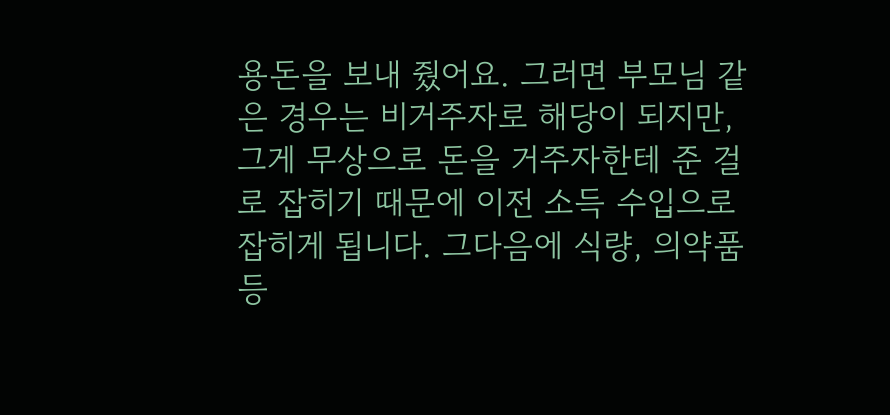용돈을 보내 줬어요. 그러면 부모님 같은 경우는 비거주자로 해당이 되지만, 그게 무상으로 돈을 거주자한테 준 걸로 잡히기 때문에 이전 소득 수입으로 잡히게 됩니다. 그다음에 식량, 의약품 등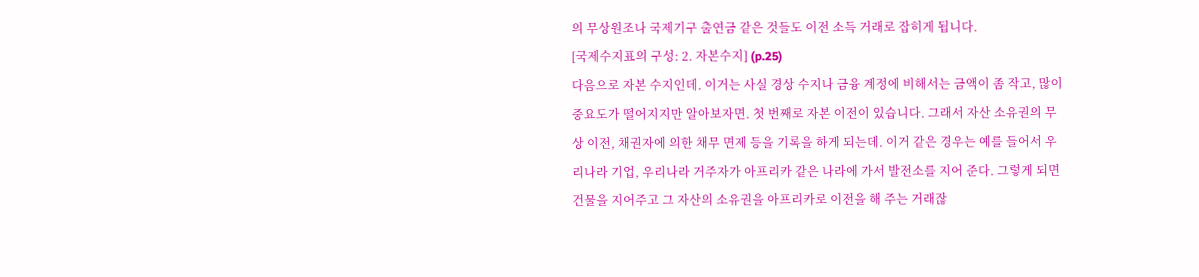의 무상원조나 국제기구 출연금 같은 것들도 이전 소득 거래로 잡히게 됩니다.
[국제수지표의 구성: 2. 자본수지] (p.25)
다음으로 자본 수지인데. 이거는 사실 경상 수지나 금융 계정에 비해서는 금액이 좀 작고, 많이 중요도가 떨어지지만 알아보자면. 첫 번째로 자본 이전이 있습니다. 그래서 자산 소유권의 무상 이전, 채권자에 의한 채무 면제 등을 기록을 하게 되는데. 이거 같은 경우는 예를 들어서 우리나라 기업, 우리나라 거주자가 아프리카 같은 나라에 가서 발전소를 지어 준다. 그렇게 되면 건물을 지어주고 그 자산의 소유권을 아프리카로 이전을 해 주는 거래잖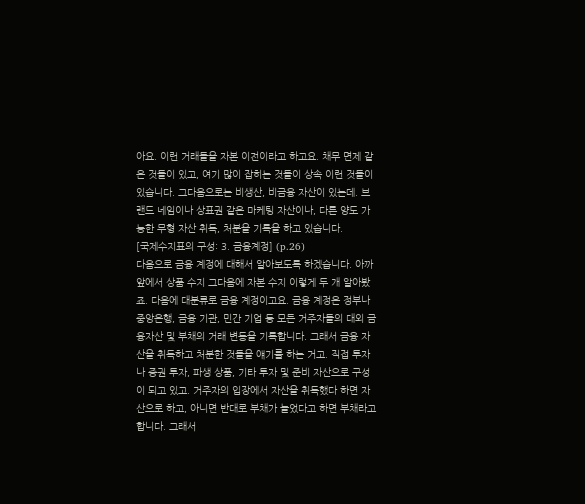아요. 이런 거래들을 자본 이전이라고 하고요. 채무 면제 같은 것들이 있고, 여기 많이 잡히는 것들이 상속 이런 것들이 있습니다. 그다음으로는 비생산, 비금융 자산이 있는데. 브랜드 네임이나 상표권 같은 마케팅 자산이나, 다른 양도 가능한 무형 자산 취득, 처분을 기록을 하고 있습니다.
[국제수지표의 구성: 3. 금융계정] (p.26)
다음으로 금융 계정에 대해서 알아보도록 하겠습니다. 아까 앞에서 상품 수지 그다음에 자본 수지 이렇게 두 개 알아봤죠. 다음에 대분류로 금융 계정이고요. 금융 계정은 정부나 중앙은행, 금융 기관, 민간 기업 등 모든 거주자들의 대외 금융자산 및 부채의 거래 변동을 기록합니다. 그래서 금융 자산을 취득하고 처분한 것들을 얘기를 하는 거고. 직접 투자나 증권 투자, 파생 상품, 기타 투자 및 준비 자산으로 구성이 되고 있고. 거주자의 입장에서 자산을 취득했다 하면 자산으로 하고, 아니면 반대로 부채가 늘었다고 하면 부채라고 합니다. 그래서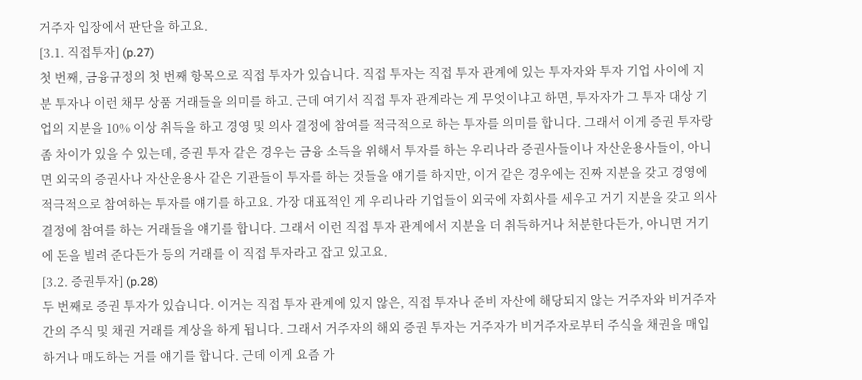거주자 입장에서 판단을 하고요.
[3.1. 직접투자] (p.27)
첫 번째, 금융규정의 첫 번째 항목으로 직접 투자가 있습니다. 직접 투자는 직접 투자 관계에 있는 투자자와 투자 기업 사이에 지분 투자나 이런 채무 상품 거래들을 의미를 하고. 근데 여기서 직접 투자 관계라는 게 무엇이냐고 하면, 투자자가 그 투자 대상 기업의 지분을 10% 이상 취득을 하고 경영 및 의사 결정에 참여를 적극적으로 하는 투자를 의미를 합니다. 그래서 이게 증권 투자랑 좀 차이가 있을 수 있는데, 증권 투자 같은 경우는 금융 소득을 위해서 투자를 하는 우리나라 증권사들이나 자산운용사들이, 아니면 외국의 증권사나 자산운용사 같은 기관들이 투자를 하는 것들을 얘기를 하지만, 이거 같은 경우에는 진짜 지분을 갖고 경영에 적극적으로 참여하는 투자를 얘기를 하고요. 가장 대표적인 게 우리나라 기업들이 외국에 자회사를 세우고 거기 지분을 갖고 의사 결정에 참여를 하는 거래들을 얘기를 합니다. 그래서 이런 직접 투자 관계에서 지분을 더 취득하거나 처분한다든가, 아니면 거기에 돈을 빌려 준다든가 등의 거래를 이 직접 투자라고 잡고 있고요.
[3.2. 증권투자] (p.28)
두 번째로 증권 투자가 있습니다. 이거는 직접 투자 관계에 있지 않은, 직접 투자나 준비 자산에 해당되지 않는 거주자와 비거주자 간의 주식 및 채권 거래를 계상을 하게 됩니다. 그래서 거주자의 해외 증권 투자는 거주자가 비거주자로부터 주식을 채권을 매입하거나 매도하는 거를 얘기를 합니다. 근데 이게 요즘 가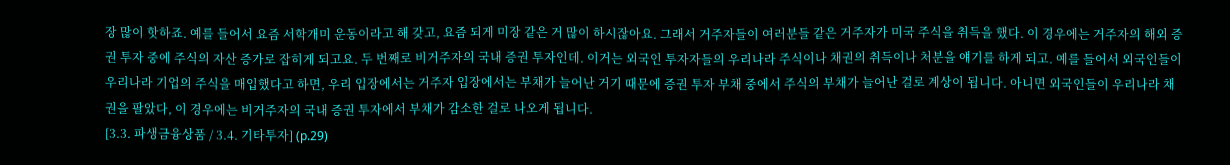장 많이 핫하죠. 예를 들어서 요즘 서학개미 운동이라고 해 갖고, 요즘 되게 미장 같은 거 많이 하시잖아요. 그래서 거주자들이 여러분들 같은 거주자가 미국 주식을 취득을 했다. 이 경우에는 거주자의 해외 증권 투자 중에 주식의 자산 증가로 잡히게 되고요. 두 번째로 비거주자의 국내 증권 투자인데. 이거는 외국인 투자자들의 우리나라 주식이나 채권의 취득이나 처분을 얘기를 하게 되고. 예를 들어서 외국인들이 우리나라 기업의 주식을 매입했다고 하면, 우리 입장에서는 거주자 입장에서는 부채가 늘어난 거기 때문에 증권 투자 부채 중에서 주식의 부채가 늘어난 걸로 계상이 됩니다. 아니면 외국인들이 우리나라 채권을 팔았다, 이 경우에는 비거주자의 국내 증권 투자에서 부채가 감소한 걸로 나오게 됩니다.
[3.3. 파생금융상품 / 3.4. 기타투자] (p.29)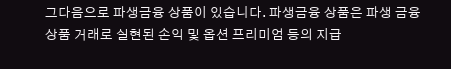그다음으로 파생금융 상품이 있습니다. 파생금융 상품은 파생 금융 상품 거래로 실현된 손익 및 옵션 프리미엄 등의 지급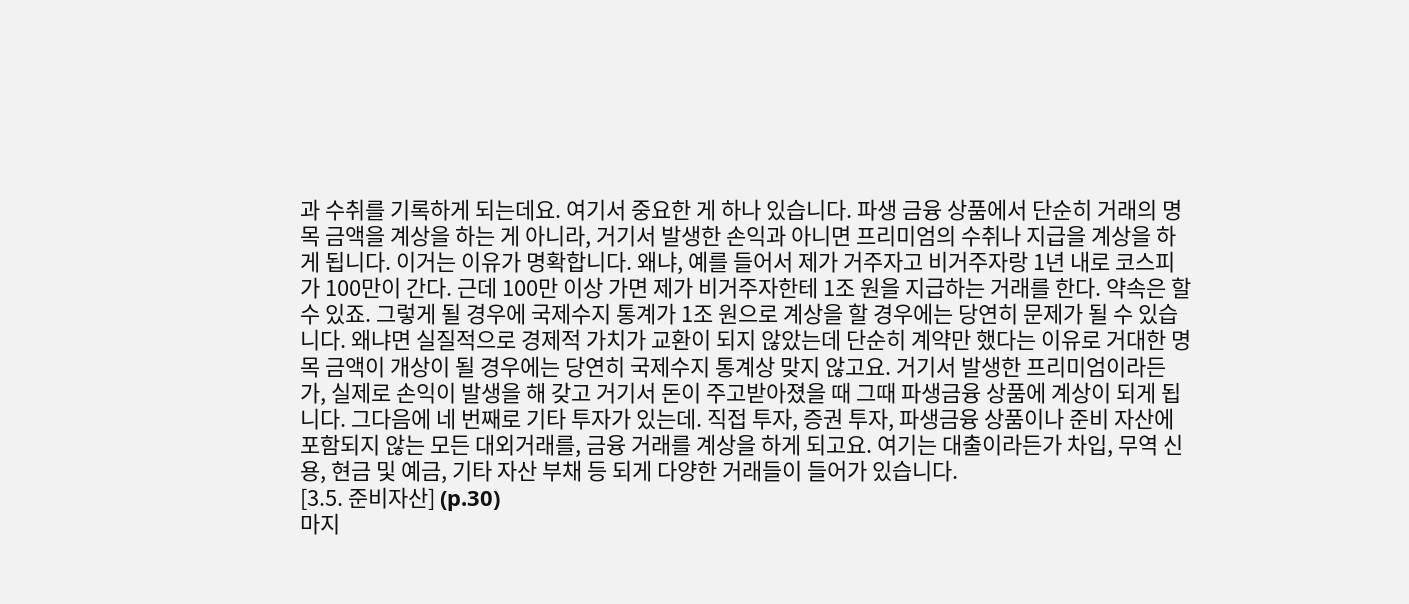과 수취를 기록하게 되는데요. 여기서 중요한 게 하나 있습니다. 파생 금융 상품에서 단순히 거래의 명목 금액을 계상을 하는 게 아니라, 거기서 발생한 손익과 아니면 프리미엄의 수취나 지급을 계상을 하게 됩니다. 이거는 이유가 명확합니다. 왜냐, 예를 들어서 제가 거주자고 비거주자랑 1년 내로 코스피가 100만이 간다. 근데 100만 이상 가면 제가 비거주자한테 1조 원을 지급하는 거래를 한다. 약속은 할 수 있죠. 그렇게 될 경우에 국제수지 통계가 1조 원으로 계상을 할 경우에는 당연히 문제가 될 수 있습니다. 왜냐면 실질적으로 경제적 가치가 교환이 되지 않았는데 단순히 계약만 했다는 이유로 거대한 명목 금액이 개상이 될 경우에는 당연히 국제수지 통계상 맞지 않고요. 거기서 발생한 프리미엄이라든가, 실제로 손익이 발생을 해 갖고 거기서 돈이 주고받아졌을 때 그때 파생금융 상품에 계상이 되게 됩니다. 그다음에 네 번째로 기타 투자가 있는데. 직접 투자, 증권 투자, 파생금융 상품이나 준비 자산에 포함되지 않는 모든 대외거래를, 금융 거래를 계상을 하게 되고요. 여기는 대출이라든가 차입, 무역 신용, 현금 및 예금, 기타 자산 부채 등 되게 다양한 거래들이 들어가 있습니다.
[3.5. 준비자산] (p.30)
마지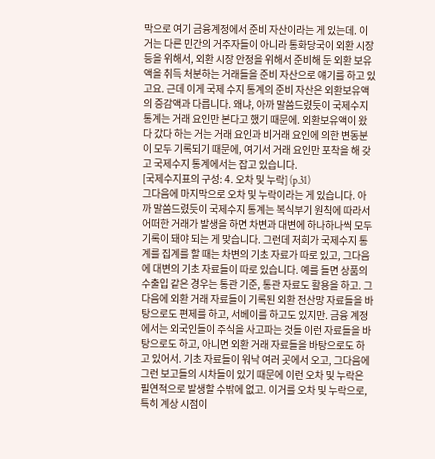막으로 여기 금융계정에서 준비 자산이라는 게 있는데. 이거는 다른 민간의 거주자들이 아니라 통화당국이 외환 시장 등을 위해서, 외환 시장 안정을 위해서 준비해 둔 외환 보유액을 취득 처분하는 거래들을 준비 자산으로 얘기를 하고 있고요. 근데 이게 국제 수지 통계의 준비 자산은 외환보유액의 증감액과 다릅니다. 왜냐, 아까 말씀드렸듯이 국제수지 통계는 거래 요인만 본다고 했기 때문에. 외환보유액이 왔다 갔다 하는 거는 거래 요인과 비거래 요인에 의한 변동분이 모두 기록되기 때문에, 여기서 거래 요인만 포착을 해 갖고 국제수지 통계에서는 잡고 있습니다.
[국제수지표의 구성: 4. 오차 및 누락] (p.31)
그다음에 마지막으로 오차 및 누락이라는 게 있습니다. 아까 말씀드렸듯이 국제수지 통계는 복식부기 원칙에 따라서 어떠한 거래가 발생을 하면 차변과 대변에 하나하나씩 모두 기록이 돼야 되는 게 맞습니다. 그런데 저희가 국제수지 통계를 집계를 할 때는 차변의 기초 자료가 따로 있고, 그다음에 대변의 기초 자료들이 따로 있습니다. 예를 들면 상품의 수출입 같은 경우는 통관 기준, 통관 자료도 활용을 하고. 그다음에 외환 거래 자료들이 기록된 외환 전산망 자료들을 바탕으로도 편제를 하고, 서베이를 하고도 있지만. 금융 계정에서는 외국인들이 주식을 사고파는 것들 이런 자료들을 바탕으로도 하고, 아니면 외환 거래 자료들을 바탕으로도 하고 있어서. 기초 자료들이 워낙 여러 곳에서 오고, 그다음에 그런 보고들의 시차들이 있기 때문에 이런 오차 및 누락은 필연적으로 발생할 수밖에 없고. 이거를 오차 및 누락으로, 특히 계상 시점이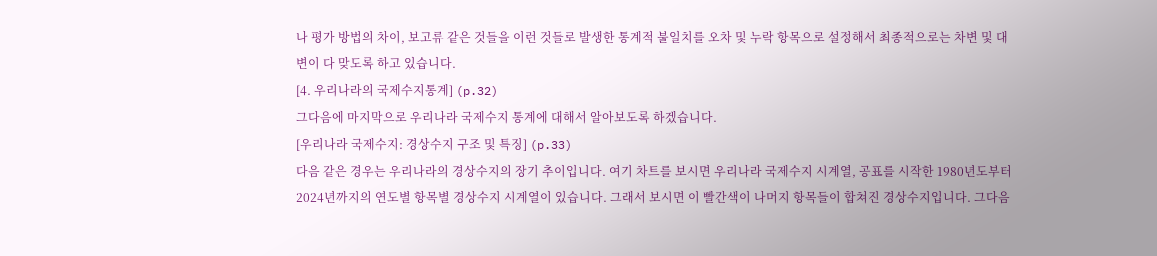나 평가 방법의 차이, 보고류 같은 것들을 이런 것들로 발생한 통계적 불일치를 오차 및 누락 항목으로 설정해서 최종적으로는 차변 및 대변이 다 맞도록 하고 있습니다.
[4. 우리나라의 국제수지통계] (p.32)
그다음에 마지막으로 우리나라 국제수지 통계에 대해서 알아보도록 하겠습니다.
[우리나라 국제수지: 경상수지 구조 및 특징] (p.33)
다음 같은 경우는 우리나라의 경상수지의 장기 추이입니다. 여기 차트를 보시면 우리나라 국제수지 시계열, 공표를 시작한 1980년도부터 2024년까지의 연도별 항목별 경상수지 시계열이 있습니다. 그래서 보시면 이 빨간색이 나머지 항목들이 합쳐진 경상수지입니다. 그다음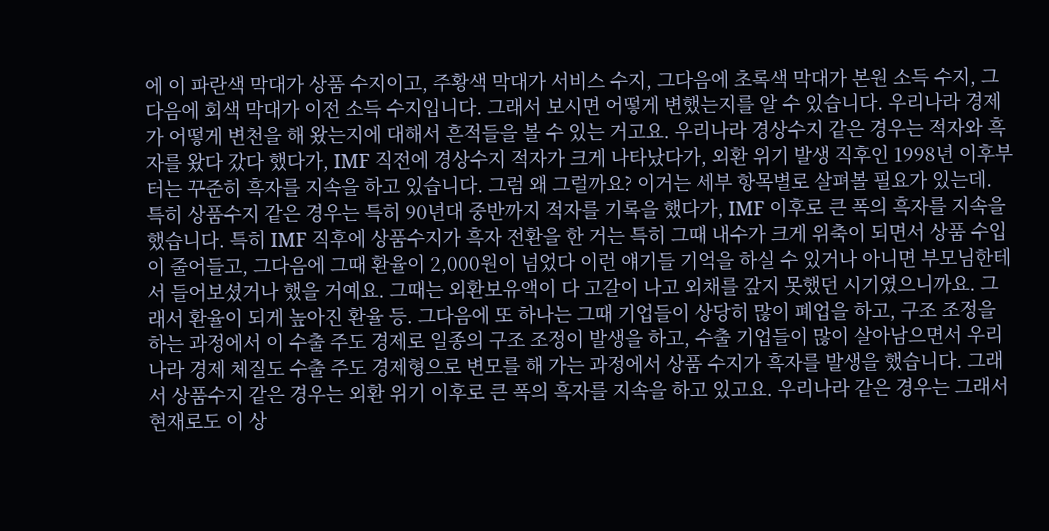에 이 파란색 막대가 상품 수지이고, 주황색 막대가 서비스 수지, 그다음에 초록색 막대가 본원 소득 수지, 그다음에 회색 막대가 이전 소득 수지입니다. 그래서 보시면 어떻게 변했는지를 알 수 있습니다. 우리나라 경제가 어떻게 변천을 해 왔는지에 대해서 흔적들을 볼 수 있는 거고요. 우리나라 경상수지 같은 경우는 적자와 흑자를 왔다 갔다 했다가, IMF 직전에 경상수지 적자가 크게 나타났다가, 외환 위기 발생 직후인 1998년 이후부터는 꾸준히 흑자를 지속을 하고 있습니다. 그럼 왜 그럴까요? 이거는 세부 항목별로 살펴볼 필요가 있는데. 특히 상품수지 같은 경우는 특히 90년대 중반까지 적자를 기록을 했다가, IMF 이후로 큰 폭의 흑자를 지속을 했습니다. 특히 IMF 직후에 상품수지가 흑자 전환을 한 거는 특히 그때 내수가 크게 위축이 되면서 상품 수입이 줄어들고, 그다음에 그때 환율이 2,000원이 넘었다 이런 얘기들 기억을 하실 수 있거나 아니면 부모님한테서 들어보셨거나 했을 거예요. 그때는 외환보유액이 다 고갈이 나고 외채를 갚지 못했던 시기였으니까요. 그래서 환율이 되게 높아진 환율 등. 그다음에 또 하나는 그때 기업들이 상당히 많이 폐업을 하고, 구조 조정을 하는 과정에서 이 수출 주도 경제로 일종의 구조 조정이 발생을 하고, 수출 기업들이 많이 살아남으면서 우리나라 경제 체질도 수출 주도 경제형으로 변모를 해 가는 과정에서 상품 수지가 흑자를 발생을 했습니다. 그래서 상품수지 같은 경우는 외환 위기 이후로 큰 폭의 흑자를 지속을 하고 있고요. 우리나라 같은 경우는 그래서 현재로도 이 상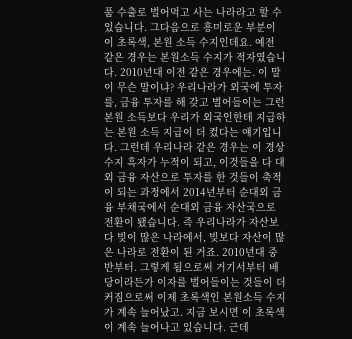품 수출로 벌어먹고 사는 나라라고 할 수 있습니다. 그다음으로 흥미로운 부분이 이 초록색, 본원 소득 수지인데요. 예전 같은 경우는 본원소득 수지가 적자였습니다. 2010년대 이전 같은 경우에는. 이 말이 무슨 말이냐? 우리나라가 외국에 투자를, 금융 투자를 해 갖고 벌어들이는 그런 본원 소득보다 우리가 외국인한테 지급하는 본원 소득 지급이 더 컸다는 얘기입니다. 그런데 우리나라 같은 경우는 이 경상수지 흑자가 누적이 되고, 이것들을 다 대외 금융 자산으로 투자를 한 것들이 축적이 되는 과정에서 2014년부터 순대외 금융 부채국에서 순대외 금융 자산국으로 전환이 됐습니다. 즉 우리나라가 자산보다 빚이 많은 나라에서, 빚보다 자산이 많은 나라로 전환이 된 거죠. 2010년대 중반부터. 그렇게 됨으로써 거기서부터 배당이라든가 이자를 벌어들이는 것들이 더 커짐으로써 이제 초록색인 본원소득 수지가 계속 늘어났고. 지금 보시면 이 초록색이 계속 늘어나고 있습니다. 근데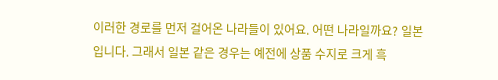이러한 경로를 먼저 걸어온 나라들이 있어요. 어떤 나라일까요? 일본입니다. 그래서 일본 같은 경우는 예전에 상품 수지로 크게 흑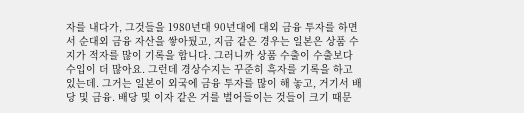자를 내다가, 그것들을 1980년대 90년대에 대외 금융 투자를 하면서 순대외 금융 자산을 쌓아뒀고, 지금 같은 경우는 일본은 상품 수지가 적자를 많이 기록을 합니다. 그러니까 상품 수출이 수출보다 수입이 더 많아요. 그런데 경상수지는 꾸준히 흑자를 기록을 하고 있는데. 그거는 일본이 외국에 금융 투자를 많이 해 놓고, 거기서 배당 및 금융. 배당 및 이자 같은 거를 벌어들이는 것들이 크기 때문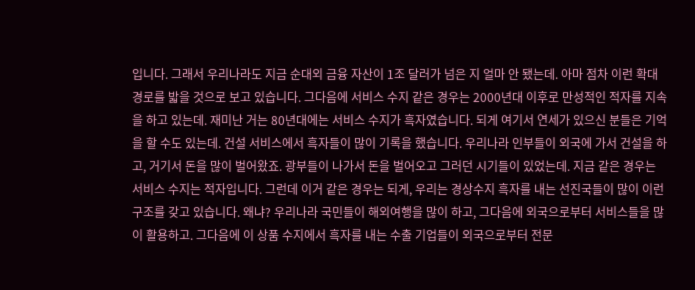입니다. 그래서 우리나라도 지금 순대외 금융 자산이 1조 달러가 넘은 지 얼마 안 됐는데. 아마 점차 이런 확대 경로를 밟을 것으로 보고 있습니다. 그다음에 서비스 수지 같은 경우는 2000년대 이후로 만성적인 적자를 지속을 하고 있는데. 재미난 거는 80년대에는 서비스 수지가 흑자였습니다. 되게 여기서 연세가 있으신 분들은 기억을 할 수도 있는데. 건설 서비스에서 흑자들이 많이 기록을 했습니다. 우리나라 인부들이 외국에 가서 건설을 하고, 거기서 돈을 많이 벌어왔죠. 광부들이 나가서 돈을 벌어오고 그러던 시기들이 있었는데. 지금 같은 경우는 서비스 수지는 적자입니다. 그런데 이거 같은 경우는 되게, 우리는 경상수지 흑자를 내는 선진국들이 많이 이런 구조를 갖고 있습니다. 왜냐? 우리나라 국민들이 해외여행을 많이 하고, 그다음에 외국으로부터 서비스들을 많이 활용하고. 그다음에 이 상품 수지에서 흑자를 내는 수출 기업들이 외국으로부터 전문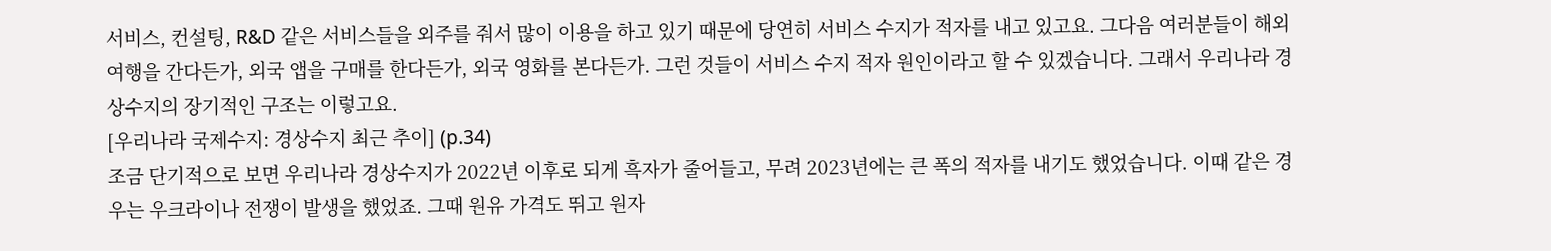서비스, 컨설팅, R&D 같은 서비스들을 외주를 줘서 많이 이용을 하고 있기 때문에 당연히 서비스 수지가 적자를 내고 있고요. 그다음 여러분들이 해외여행을 간다든가, 외국 앱을 구매를 한다든가, 외국 영화를 본다든가. 그런 것들이 서비스 수지 적자 원인이라고 할 수 있겠습니다. 그래서 우리나라 경상수지의 장기적인 구조는 이렇고요.
[우리나라 국제수지: 경상수지 최근 추이] (p.34)
조금 단기적으로 보면 우리나라 경상수지가 2022년 이후로 되게 흑자가 줄어들고, 무려 2023년에는 큰 폭의 적자를 내기도 했었습니다. 이때 같은 경우는 우크라이나 전쟁이 발생을 했었죠. 그때 원유 가격도 뛰고 원자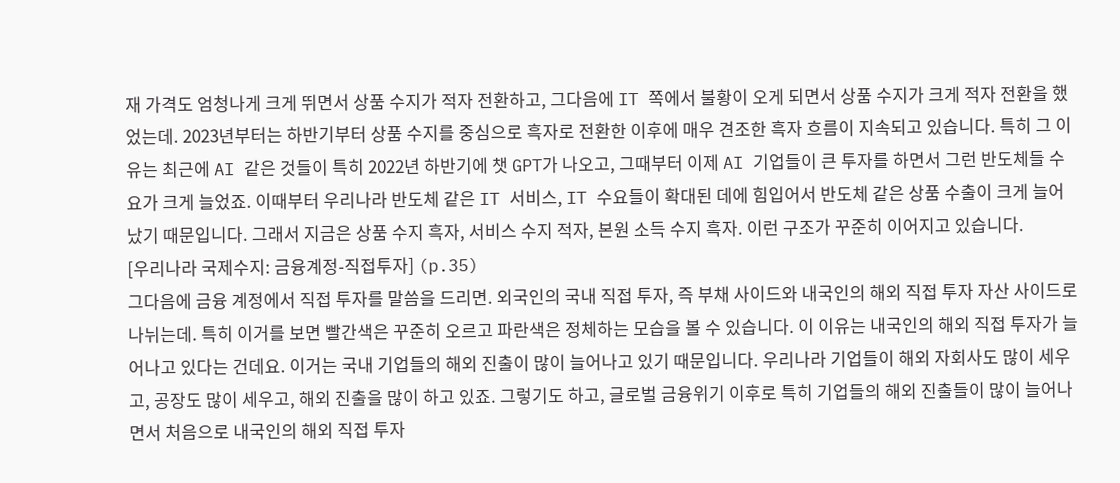재 가격도 엄청나게 크게 뛰면서 상품 수지가 적자 전환하고, 그다음에 IT 쪽에서 불황이 오게 되면서 상품 수지가 크게 적자 전환을 했었는데. 2023년부터는 하반기부터 상품 수지를 중심으로 흑자로 전환한 이후에 매우 견조한 흑자 흐름이 지속되고 있습니다. 특히 그 이유는 최근에 AI 같은 것들이 특히 2022년 하반기에 챗 GPT가 나오고, 그때부터 이제 AI 기업들이 큰 투자를 하면서 그런 반도체들 수요가 크게 늘었죠. 이때부터 우리나라 반도체 같은 IT 서비스, IT 수요들이 확대된 데에 힘입어서 반도체 같은 상품 수출이 크게 늘어났기 때문입니다. 그래서 지금은 상품 수지 흑자, 서비스 수지 적자, 본원 소득 수지 흑자. 이런 구조가 꾸준히 이어지고 있습니다.
[우리나라 국제수지: 금융계정-직접투자] (p.35)
그다음에 금융 계정에서 직접 투자를 말씀을 드리면. 외국인의 국내 직접 투자, 즉 부채 사이드와 내국인의 해외 직접 투자 자산 사이드로 나뉘는데. 특히 이거를 보면 빨간색은 꾸준히 오르고 파란색은 정체하는 모습을 볼 수 있습니다. 이 이유는 내국인의 해외 직접 투자가 늘어나고 있다는 건데요. 이거는 국내 기업들의 해외 진출이 많이 늘어나고 있기 때문입니다. 우리나라 기업들이 해외 자회사도 많이 세우고, 공장도 많이 세우고, 해외 진출을 많이 하고 있죠. 그렇기도 하고, 글로벌 금융위기 이후로 특히 기업들의 해외 진출들이 많이 늘어나면서 처음으로 내국인의 해외 직접 투자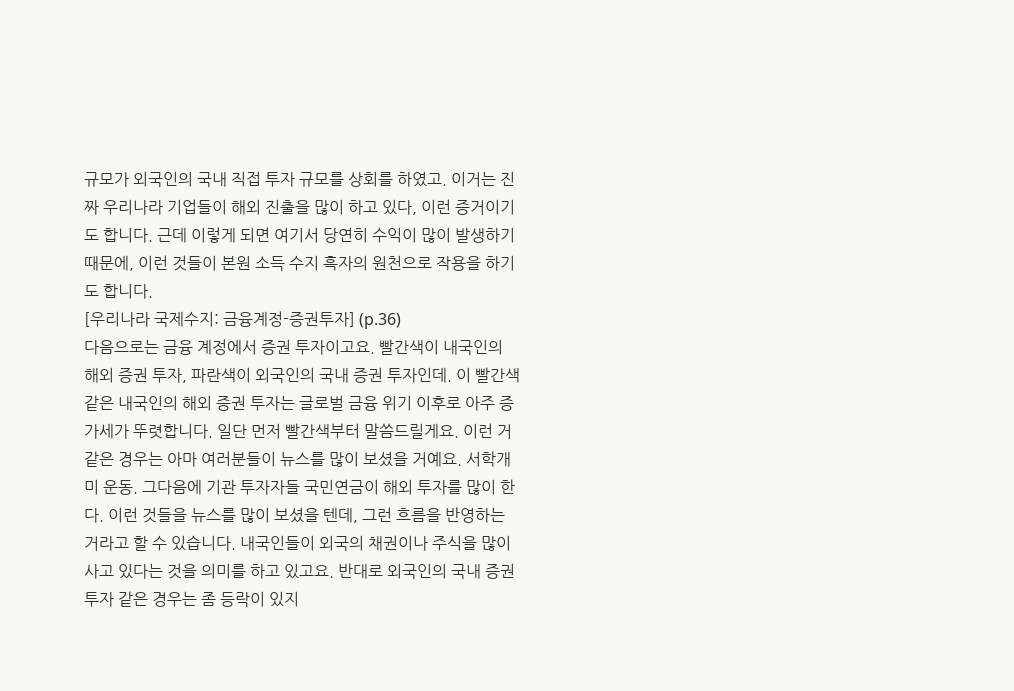규모가 외국인의 국내 직접 투자 규모를 상회를 하였고. 이거는 진짜 우리나라 기업들이 해외 진출을 많이 하고 있다, 이런 증거이기도 합니다. 근데 이렇게 되면 여기서 당연히 수익이 많이 발생하기 때문에, 이런 것들이 본원 소득 수지 흑자의 원천으로 작용을 하기도 합니다.
[우리나라 국제수지: 금융계정-증권투자] (p.36)
다음으로는 금융 계정에서 증권 투자이고요. 빨간색이 내국인의 해외 증권 투자, 파란색이 외국인의 국내 증권 투자인데. 이 빨간색 같은 내국인의 해외 증권 투자는 글로벌 금융 위기 이후로 아주 증가세가 뚜렷합니다. 일단 먼저 빨간색부터 말씀드릴게요. 이런 거 같은 경우는 아마 여러분들이 뉴스를 많이 보셨을 거예요. 서학개미 운동. 그다음에 기관 투자자들 국민연금이 해외 투자를 많이 한다. 이런 것들을 뉴스를 많이 보셨을 텐데, 그런 흐름을 반영하는 거라고 할 수 있습니다. 내국인들이 외국의 채권이나 주식을 많이 사고 있다는 것을 의미를 하고 있고요. 반대로 외국인의 국내 증권 투자 같은 경우는 좀 등락이 있지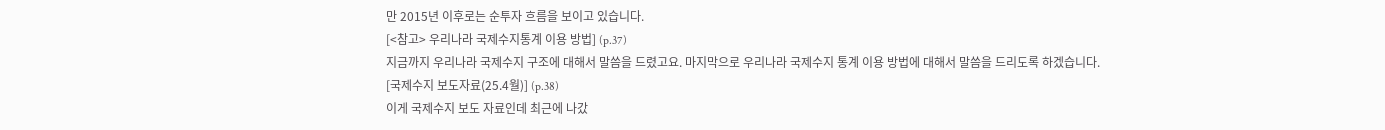만 2015년 이후로는 순투자 흐름을 보이고 있습니다.
[<참고> 우리나라 국제수지통계 이용 방법] (p.37)
지금까지 우리나라 국제수지 구조에 대해서 말씀을 드렸고요. 마지막으로 우리나라 국제수지 통계 이용 방법에 대해서 말씀을 드리도록 하겠습니다.
[국제수지 보도자료(25.4월)] (p.38)
이게 국제수지 보도 자료인데 최근에 나갔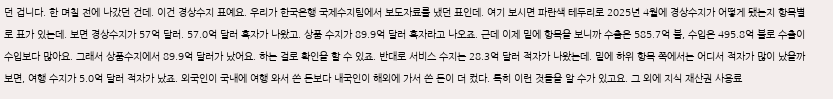던 겁니다. 한 며칠 전에 나갔던 건데. 이건 경상수지 표예요. 우리가 한국은행 국제수지팀에서 보도자료를 냈던 표인데. 여기 보시면 파란색 테두리로 2025년 4월에 경상수지가 어떻게 됐는지 항목별로 표가 있는데. 보면 경상수지가 57억 달러. 57.0억 달러 흑자가 나왔고. 상품 수지가 89.9억 달러 흑자라고 나오죠. 근데 이제 밑에 항목을 보니까 수출은 585.7억 불, 수입은 495.8억 불로 수출이 수입보다 많아요. 그래서 상품수지에서 89.9억 달러가 났어요. 하는 걸로 확인을 할 수 있죠. 반대로 서비스 수지는 28.3억 달러 적자가 나왔는데. 밑에 하위 항목 쪽에서는 어디서 적자가 많이 났을까 보면, 여행 수지가 5.0억 달러 적자가 났죠. 외국인이 국내에 여행 와서 쓴 돈보다 내국인이 해외에 가서 쓴 돈이 더 컸다. 특히 이런 것들을 알 수가 있고요. 그 외에 지식 재산권 사용료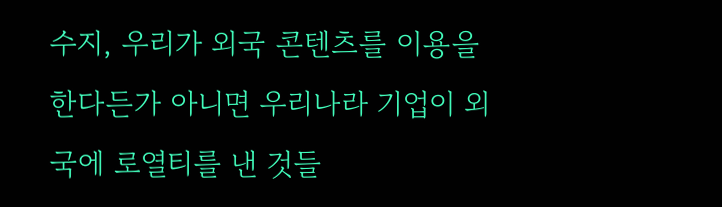수지, 우리가 외국 콘텐츠를 이용을 한다든가 아니면 우리나라 기업이 외국에 로열티를 낸 것들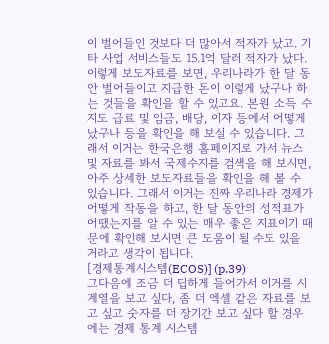이 벌어들인 것보다 더 많아서 적자가 났고. 기타 사업 서비스들도 15.1억 달러 적자가 났다. 이렇게 보도자료를 보면, 우리나라가 한 달 동안 벌어들이고 지급한 돈이 이렇게 났구나 하는 것들을 확인을 할 수 있고요. 본원 소득 수지도 급료 및 임금, 배당, 이자 등에서 어떻게 났구나 등을 확인을 해 보실 수 있습니다. 그래서 이거는 한국은행 홈페이지로 가서 뉴스 및 자료를 봐서 국제수지를 검색을 해 보시면, 아주 상세한 보도자료들을 확인을 해 볼 수 있습니다. 그래서 이거는 진짜 우리나라 경제가 어떻게 작동을 하고, 한 달 동안의 성적표가 어땠는지를 알 수 있는 매우 좋은 지표이기 때문에 확인해 보시면 큰 도움이 될 수도 있을 거라고 생각이 됩니다.
[경제통계시스템(ECOS)] (p.39)
그다음에 조금 더 딥하게 들어가서 이거를 시계열을 보고 싶다, 좀 더 엑셀 같은 자료를 보고 싶고 숫자를 더 장기간 보고 싶다 할 경우에는 경제 통계 시스템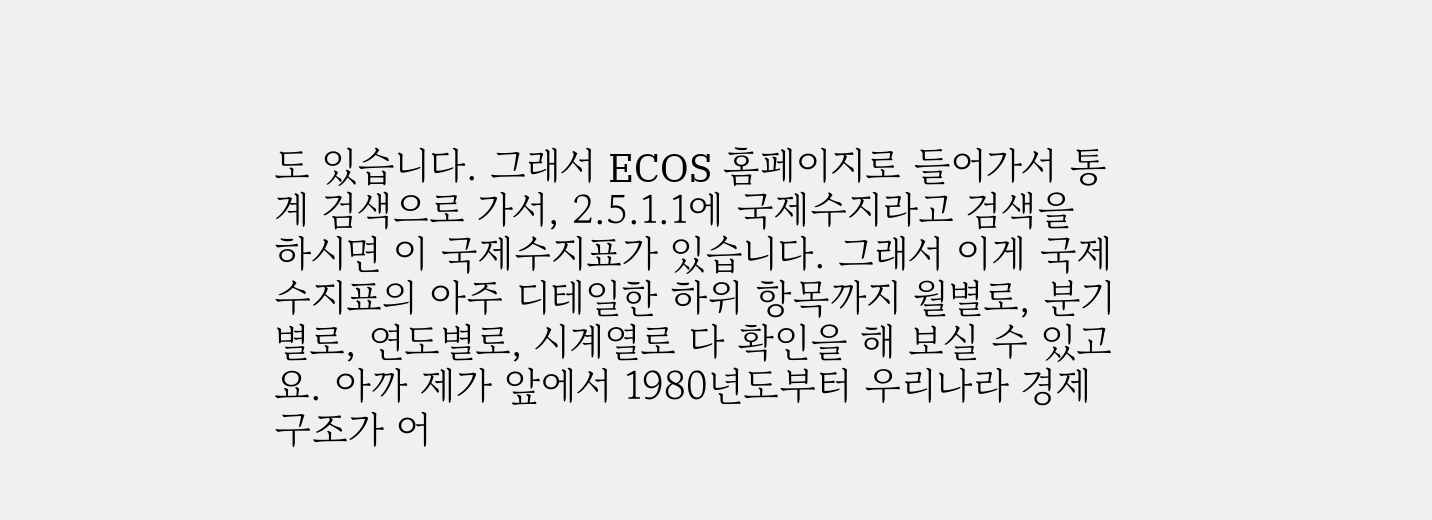도 있습니다. 그래서 ECOS 홈페이지로 들어가서 통계 검색으로 가서, 2.5.1.1에 국제수지라고 검색을 하시면 이 국제수지표가 있습니다. 그래서 이게 국제수지표의 아주 디테일한 하위 항목까지 월별로, 분기별로, 연도별로, 시계열로 다 확인을 해 보실 수 있고요. 아까 제가 앞에서 1980년도부터 우리나라 경제 구조가 어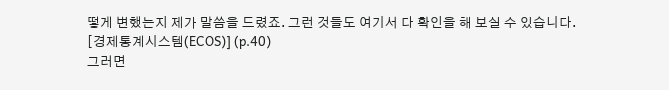떻게 변했는지 제가 말씀을 드렸죠. 그런 것들도 여기서 다 확인을 해 보실 수 있습니다.
[경제통계시스템(ECOS)] (p.40)
그러면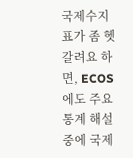국제수지표가 좀 헷갈려요 하면, ECOS에도 주요 통계 해설 중에 국제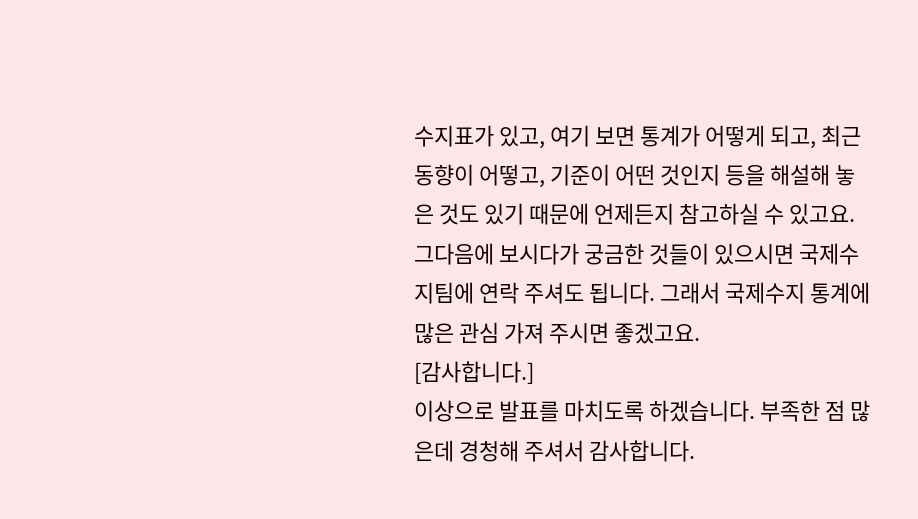수지표가 있고, 여기 보면 통계가 어떻게 되고, 최근 동향이 어떻고, 기준이 어떤 것인지 등을 해설해 놓은 것도 있기 때문에 언제든지 참고하실 수 있고요. 그다음에 보시다가 궁금한 것들이 있으시면 국제수지팀에 연락 주셔도 됩니다. 그래서 국제수지 통계에 많은 관심 가져 주시면 좋겠고요.
[감사합니다.]
이상으로 발표를 마치도록 하겠습니다. 부족한 점 많은데 경청해 주셔서 감사합니다.